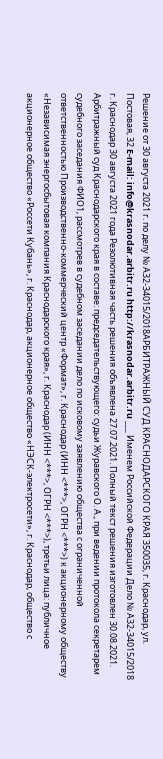Решение от 30 августа 2021 г. по делу № А32-34015/2018АРБИТРАЖНЫЙ СУД КРАСНОДАРСКОГО КРАЯ 350035, г. Краснодар, ул. Постовая, 32 E-mail: info@krasnodar.arbitr.ru http://krasnodar.arbitr.ru ___ Именем Российской Федерации Дело № А32-34015/2018 г. Краснодар 30 августа 2021 года Резолютивная часть решения объявлена 27.07.2021. Полный текст решения изготовлен 30.08.2021. Арбитражный суд Краснодарского края в составе: председательствующего: судьи Журавского О. А., при ведении протокола секретарем судебного заседания ФИО1, рассмотрев в судебном заседании дело по исковому заявлению общества с ограниченной ответственностью Производственно-коммерческий центр «Формат», г. Краснодар (ИНН <***>, ОГРН <***>) к акционерному обществу «Независимая энергосбытовая компания Краснодарского края», г. Краснодар (ИНН <***>, ОГРН <***>), третьи лица: публичное акционерное общество «Россети Кубань», г. Краснодар, акционерное общество «НЭСК-электросети», г. Краснодар, общество с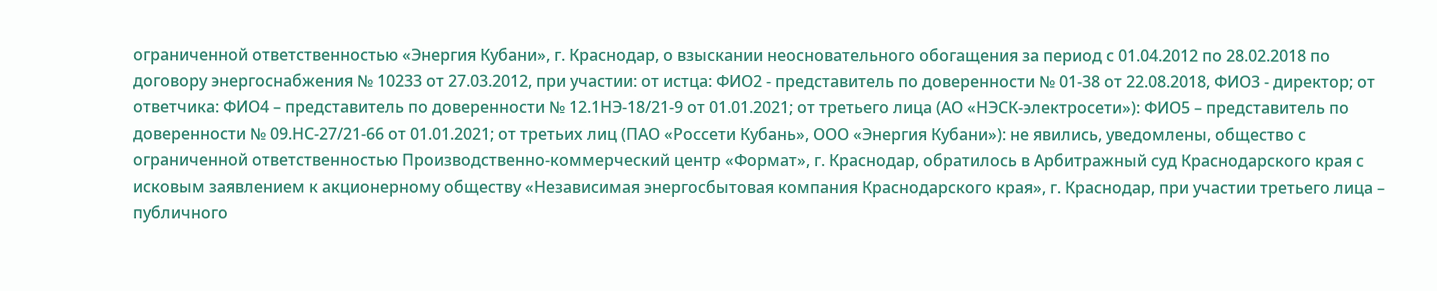ограниченной ответственностью «Энергия Кубани», г. Краснодар, о взыскании неосновательного обогащения за период с 01.04.2012 по 28.02.2018 по договору энергоснабжения № 10233 от 27.03.2012, при участии: от истца: ФИО2 - представитель по доверенности № 01-38 от 22.08.2018, ФИО3 - директор; от ответчика: ФИО4 – представитель по доверенности № 12.1НЭ-18/21-9 от 01.01.2021; от третьего лица (АО «НЭСК-электросети»): ФИО5 – представитель по доверенности № 09.НС-27/21-66 от 01.01.2021; от третьих лиц (ПАО «Россети Кубань», ООО «Энергия Кубани»): не явились, уведомлены, общество с ограниченной ответственностью Производственно-коммерческий центр «Формат», г. Краснодар, обратилось в Арбитражный суд Краснодарского края с исковым заявлением к акционерному обществу «Независимая энергосбытовая компания Краснодарского края», г. Краснодар, при участии третьего лица – публичного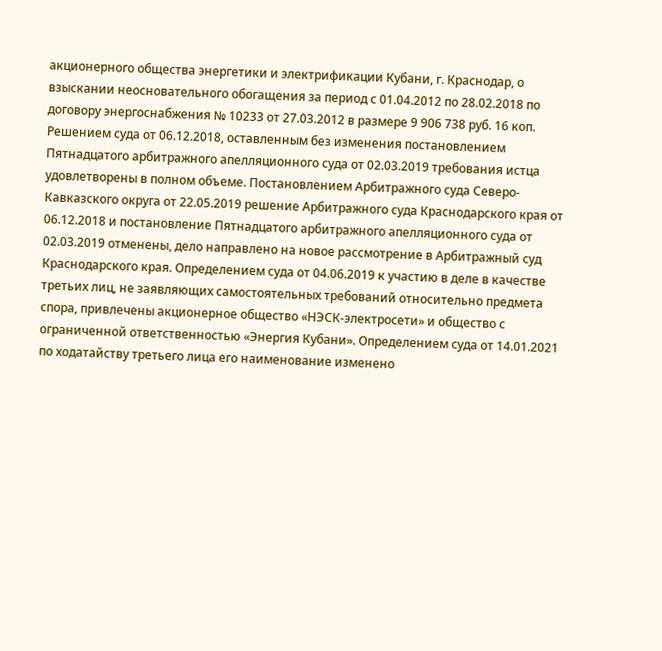акционерного общества энергетики и электрификации Кубани, г. Краснодар, о взыскании неосновательного обогащения за период с 01.04.2012 по 28.02.2018 по договору энергоснабжения № 10233 от 27.03.2012 в размере 9 906 738 руб. 16 коп. Решением суда от 06.12.2018, оставленным без изменения постановлением Пятнадцатого арбитражного апелляционного суда от 02.03.2019 требования истца удовлетворены в полном объеме. Постановлением Арбитражного суда Северо-Кавказского округа от 22.05.2019 решение Арбитражного суда Краснодарского края от 06.12.2018 и постановление Пятнадцатого арбитражного апелляционного суда от 02.03.2019 отменены, дело направлено на новое рассмотрение в Арбитражный суд Краснодарского края. Определением суда от 04.06.2019 к участию в деле в качестве третьих лиц, не заявляющих самостоятельных требований относительно предмета спора, привлечены акционерное общество «НЭСК-электросети» и общество с ограниченной ответственностью «Энергия Кубани». Определением суда от 14.01.2021 по ходатайству третьего лица его наименование изменено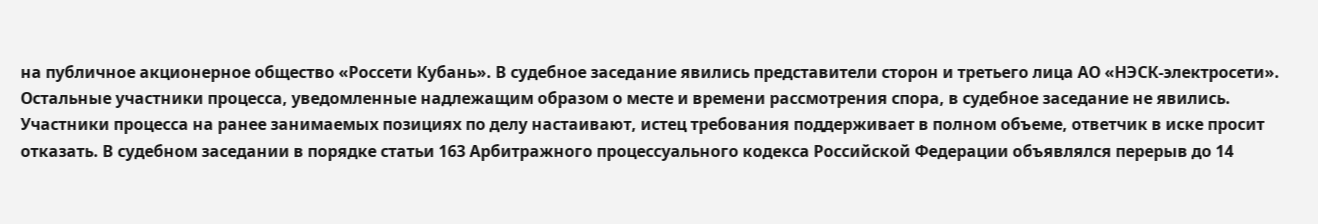на публичное акционерное общество «Россети Кубань». В судебное заседание явились представители сторон и третьего лица АО «НЭСК-электросети». Остальные участники процесса, уведомленные надлежащим образом о месте и времени рассмотрения спора, в судебное заседание не явились. Участники процесса на ранее занимаемых позициях по делу настаивают, истец требования поддерживает в полном объеме, ответчик в иске просит отказать. В судебном заседании в порядке статьи 163 Арбитражного процессуального кодекса Российской Федерации объявлялся перерыв до 14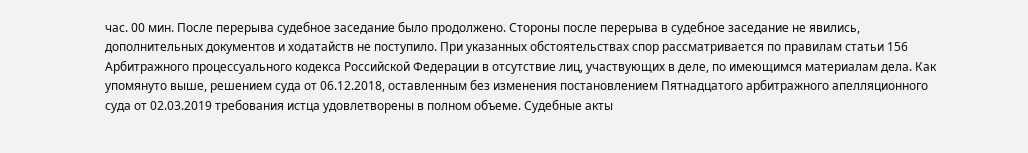час. 00 мин. После перерыва судебное заседание было продолжено. Стороны после перерыва в судебное заседание не явились, дополнительных документов и ходатайств не поступило. При указанных обстоятельствах спор рассматривается по правилам статьи 156 Арбитражного процессуального кодекса Российской Федерации в отсутствие лиц, участвующих в деле, по имеющимся материалам дела. Как упомянуто выше, решением суда от 06.12.2018, оставленным без изменения постановлением Пятнадцатого арбитражного апелляционного суда от 02.03.2019 требования истца удовлетворены в полном объеме. Судебные акты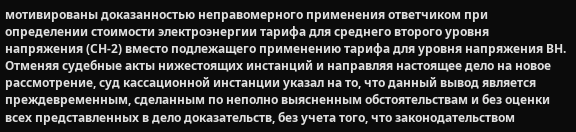мотивированы доказанностью неправомерного применения ответчиком при определении стоимости электроэнергии тарифа для среднего второго уровня напряжения (СН-2) вместо подлежащего применению тарифа для уровня напряжения ВН. Отменяя судебные акты нижестоящих инстанций и направляя настоящее дело на новое рассмотрение, суд кассационной инстанции указал на то, что данный вывод является преждевременным, сделанным по неполно выясненным обстоятельствам и без оценки всех представленных в дело доказательств, без учета того, что законодательством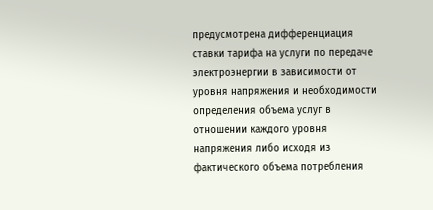предусмотрена дифференциация ставки тарифа на услуги по передаче электроэнергии в зависимости от уровня напряжения и необходимости определения объема услуг в отношении каждого уровня напряжения либо исходя из фактического объема потребления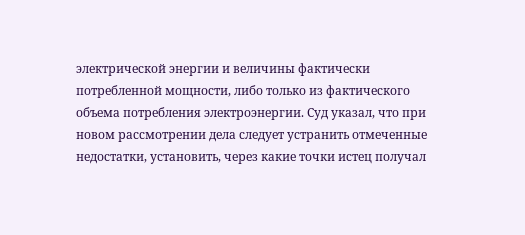электрической энергии и величины фактически потребленной мощности, либо только из фактического объема потребления электроэнергии. Суд указал, что при новом рассмотрении дела следует устранить отмеченные недостатки, установить, через какие точки истец получал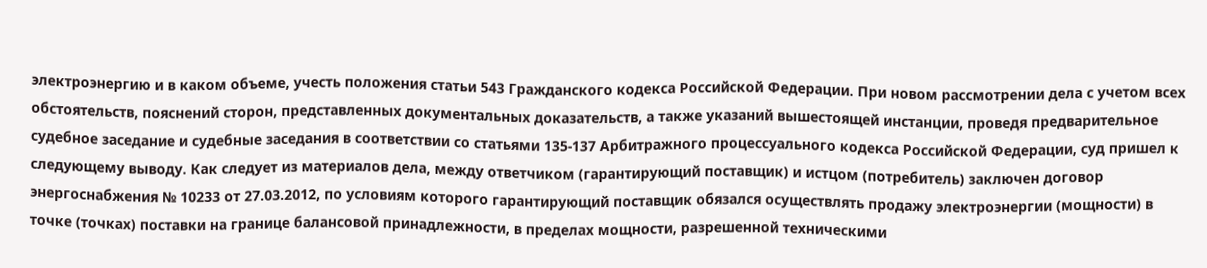электроэнергию и в каком объеме, учесть положения статьи 543 Гражданского кодекса Российской Федерации. При новом рассмотрении дела с учетом всех обстоятельств, пояснений сторон, представленных документальных доказательств, а также указаний вышестоящей инстанции, проведя предварительное судебное заседание и судебные заседания в соответствии со статьями 135-137 Арбитражного процессуального кодекса Российской Федерации, суд пришел к следующему выводу. Как следует из материалов дела, между ответчиком (гарантирующий поставщик) и истцом (потребитель) заключен договор энергоснабжения № 10233 от 27.03.2012, по условиям которого гарантирующий поставщик обязался осуществлять продажу электроэнергии (мощности) в точке (точках) поставки на границе балансовой принадлежности, в пределах мощности, разрешенной техническими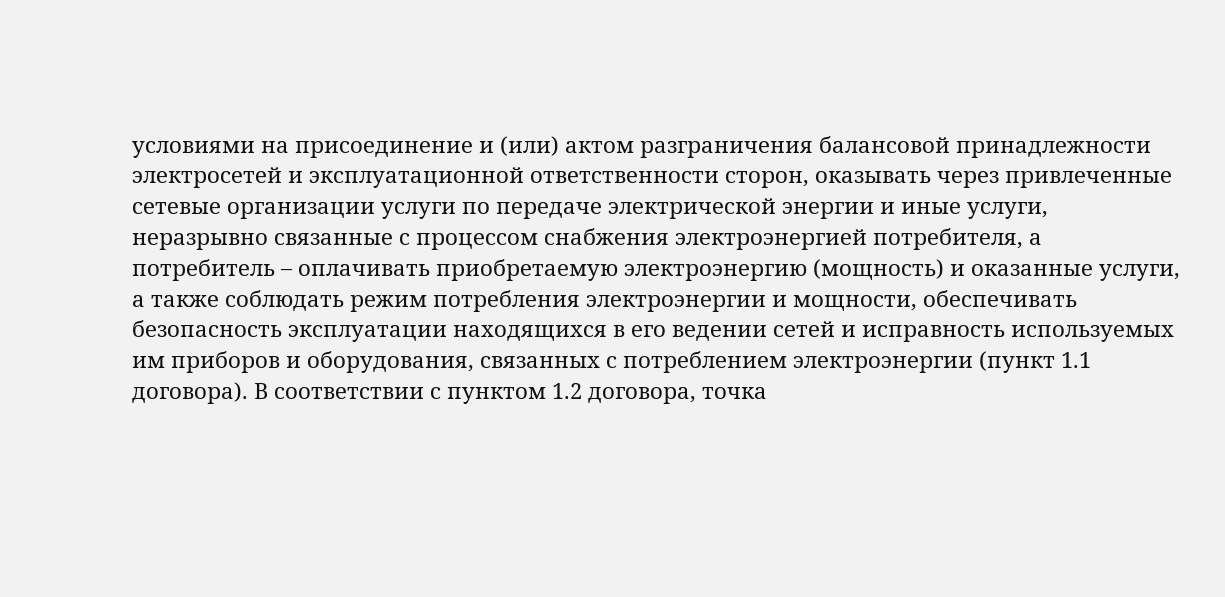условиями на присоединение и (или) актом разграничения балансовой принадлежности электросетей и эксплуатационной ответственности сторон, оказывать через привлеченные сетевые организации услуги по передаче электрической энергии и иные услуги, неразрывно связанные с процессом снабжения электроэнергией потребителя, а потребитель – оплачивать приобретаемую электроэнергию (мощность) и оказанные услуги, а также соблюдать режим потребления электроэнергии и мощности, обеспечивать безопасность эксплуатации находящихся в его ведении сетей и исправность используемых им приборов и оборудования, связанных с потреблением электроэнергии (пункт 1.1 договора). В соответствии с пунктом 1.2 договора, точка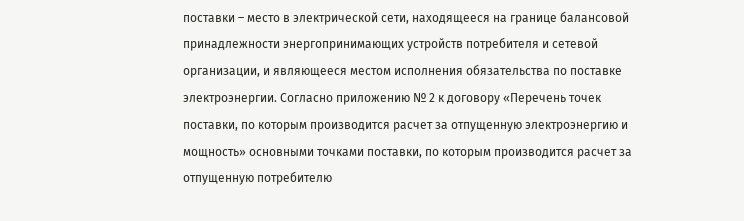поставки – место в электрической сети, находящееся на границе балансовой принадлежности энергопринимающих устройств потребителя и сетевой организации, и являющееся местом исполнения обязательства по поставке электроэнергии. Согласно приложению № 2 к договору «Перечень точек поставки, по которым производится расчет за отпущенную электроэнергию и мощность» основными точками поставки, по которым производится расчет за отпущенную потребителю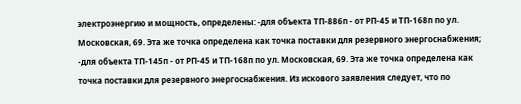электроэнергию и мощность, определены: -для объекта ТП-886п - от РП-45 и ТП-168п по ул. Московская, 69. Эта же точка определена как точка поставки для резервного энергоснабжения; -для объекта ТП-145п - от РП-45 и ТП-168п по ул. Московская, 69. Эта же точка определена как точка поставки для резервного энергоснабжения. Из искового заявления следует, что по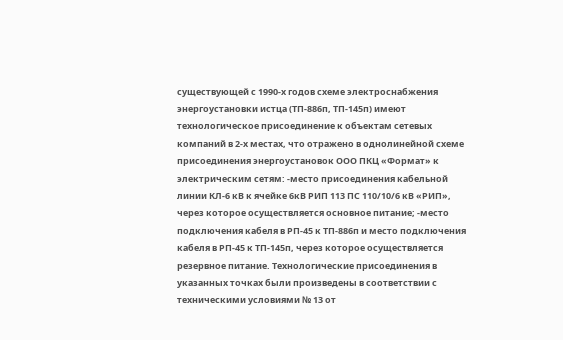существующей с 1990-х годов схеме электроснабжения энергоустановки истца (ТП-886п, ТП-145п) имеют технологическое присоединение к объектам сетевых компаний в 2-х местах, что отражено в однолинейной схеме присоединения энергоустановок ООО ПКЦ «Формат» к электрическим сетям: -место присоединения кабельной линии КЛ-6 кВ к ячейке 6кВ РИП 113 ПС 110/10/6 кВ «РИП», через которое осуществляется основное питание; -место подключения кабеля в РП-45 к ТП-886п и место подключения кабеля в РП-45 к ТП-145п, через которое осуществляется резервное питание. Технологические присоединения в указанных точках были произведены в соответствии с техническими условиями № 13 от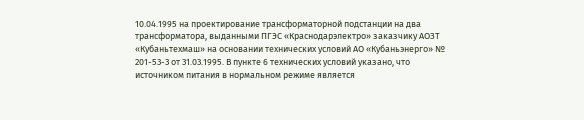10.04.1995 на проектирование трансформаторной подстанции на два трансформатора, выданными ПГЭС «Краснодарэлектро» заказчику АОЗТ «Кубаньтехмаш» на основании технических условий АО «Кубаньэнерго» № 201-53-3 от 31.03.1995. В пункте 6 технических условий указано, что источником питания в нормальном режиме является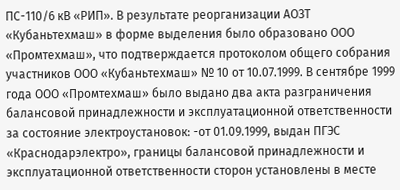ПС-110/6 кВ «РИП». В результате реорганизации АОЗТ «Кубаньтехмаш» в форме выделения было образовано ООО «Промтехмаш», что подтверждается протоколом общего собрания участников ООО «Кубаньтехмаш» № 10 от 10.07.1999. В сентябре 1999 года ООО «Промтехмаш» было выдано два акта разграничения балансовой принадлежности и эксплуатационной ответственности за состояние электроустановок: -от 01.09.1999, выдан ПГЭС «Краснодарэлектро», границы балансовой принадлежности и эксплуатационной ответственности сторон установлены в месте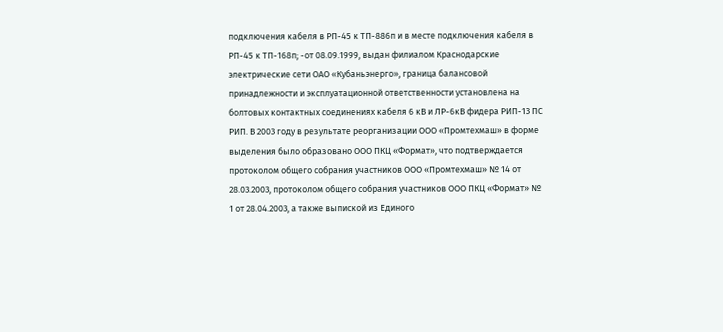подключения кабеля в РП-45 к ТП-886п и в месте подключения кабеля в РП-45 к ТП-168п; -от 08.09.1999, выдан филиалом Краснодарские электрические сети ОАО «Кубаньэнерго», граница балансовой принадлежности и эксплуатационной ответственности установлена на болтовых контактных соединениях кабеля 6 кВ и ЛР-6кВ фидера РИП-13 ПС РИП. В 2003 году в результате реорганизации ООО «Промтехмаш» в форме выделения было образовано ООО ПКЦ «Формат», что подтверждается протоколом общего собрания участников ООО «Промтехмаш» № 14 от 28.03.2003, протоколом общего собрания участников ООО ПКЦ «Формат» № 1 от 28.04.2003, а также выпиской из Единого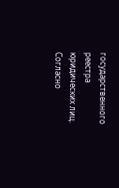государственного реестра юридических лиц. Согласно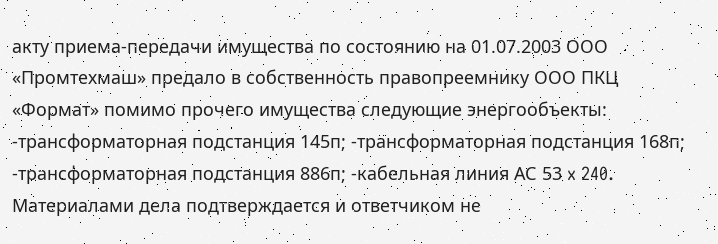акту приема-передачи имущества по состоянию на 01.07.2003 ООО «Промтехмаш» предало в собственность правопреемнику ООО ПКЦ «Формат» помимо прочего имущества следующие энергообъекты: -трансформаторная подстанция 145п; -трансформаторная подстанция 168п; -трансформаторная подстанция 886п; -кабельная линия АС 53 x 240. Материалами дела подтверждается и ответчиком не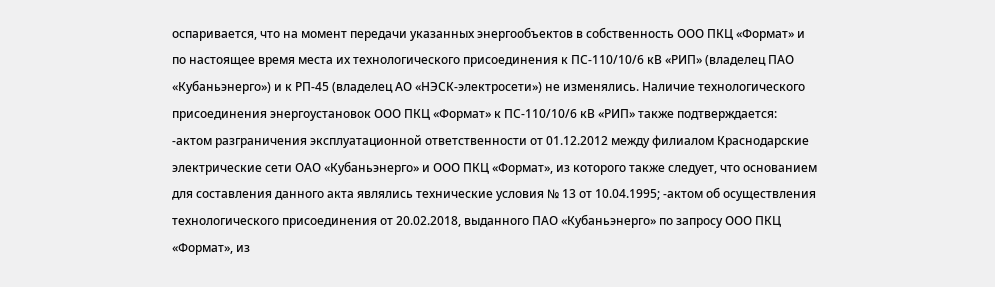оспаривается, что на момент передачи указанных энергообъектов в собственность ООО ПКЦ «Формат» и по настоящее время места их технологического присоединения к ПС-110/10/6 кВ «РИП» (владелец ПАО «Кубаньэнерго») и к РП-45 (владелец АО «НЭСК-электросети») не изменялись. Наличие технологического присоединения энергоустановок ООО ПКЦ «Формат» к ПС-110/10/6 кВ «РИП» также подтверждается: -актом разграничения эксплуатационной ответственности от 01.12.2012 между филиалом Краснодарские электрические сети ОАО «Кубаньэнерго» и ООО ПКЦ «Формат», из которого также следует, что основанием для составления данного акта являлись технические условия № 13 от 10.04.1995; -актом об осуществления технологического присоединения от 20.02.2018, выданного ПАО «Кубаньэнерго» по запросу ООО ПКЦ «Формат», из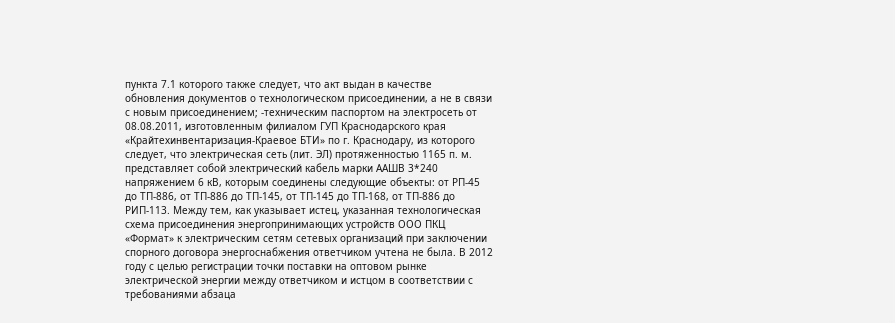пункта 7.1 которого также следует, что акт выдан в качестве обновления документов о технологическом присоединении, а не в связи с новым присоединением; -техническим паспортом на электросеть от 08.08.2011, изготовленным филиалом ГУП Краснодарского края «Крайтехинвентаризация-Краевое БТИ» по г. Краснодару, из которого следует, что электрическая сеть (лит. ЭЛ) протяженностью 1165 п. м. представляет собой электрический кабель марки ААШВ 3*240 напряжением 6 кВ, которым соединены следующие объекты: от РП-45 до ТП-886, от ТП-886 до ТП-145, от ТП-145 до ТП-168, от ТП-886 до РИП-113. Между тем, как указывает истец, указанная технологическая схема присоединения энергопринимающих устройств ООО ПКЦ «Формат» к электрическим сетям сетевых организаций при заключении спорного договора энергоснабжения ответчиком учтена не была. В 2012 году с целью регистрации точки поставки на оптовом рынке электрической энергии между ответчиком и истцом в соответствии с требованиями абзаца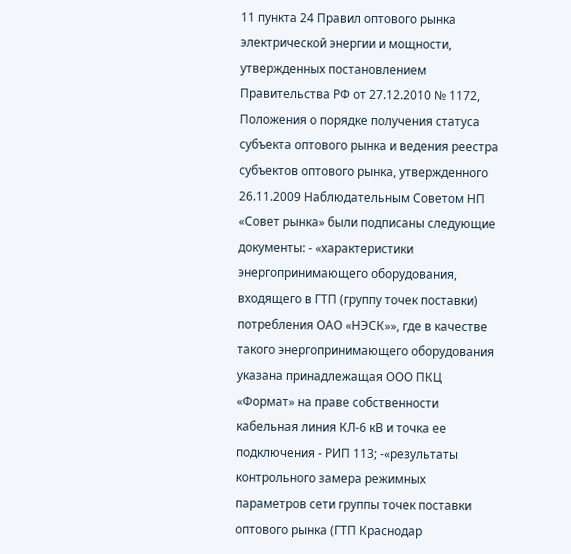11 пункта 24 Правил оптового рынка электрической энергии и мощности, утвержденных постановлением Правительства РФ от 27.12.2010 № 1172, Положения о порядке получения статуса субъекта оптового рынка и ведения реестра субъектов оптового рынка, утвержденного 26.11.2009 Наблюдательным Советом НП «Совет рынка» были подписаны следующие документы: - «характеристики энергопринимающего оборудования, входящего в ГТП (группу точек поставки) потребления ОАО «НЭСК»», где в качестве такого энергопринимающего оборудования указана принадлежащая ООО ПКЦ «Формат» на праве собственности кабельная линия КЛ-6 кВ и точка ее подключения - РИП 113; -«результаты контрольного замера режимных параметров сети группы точек поставки оптового рынка (ГТП Краснодар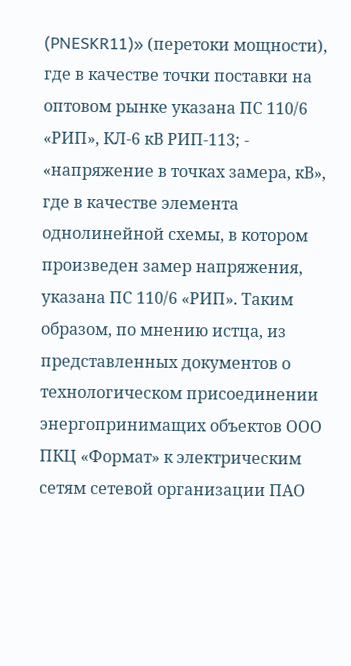(PNESKR11)» (перетоки мощности), где в качестве точки поставки на оптовом рынке указана ПС 110/6 «РИП», КЛ-6 кВ РИП-113; - «напряжение в точках замера, кВ», где в качестве элемента однолинейной схемы, в котором произведен замер напряжения, указана ПС 110/6 «РИП». Таким образом, по мнению истца, из представленных документов о технологическом присоединении энергопринимащих объектов ООО ПКЦ «Формат» к электрическим сетям сетевой организации ПАО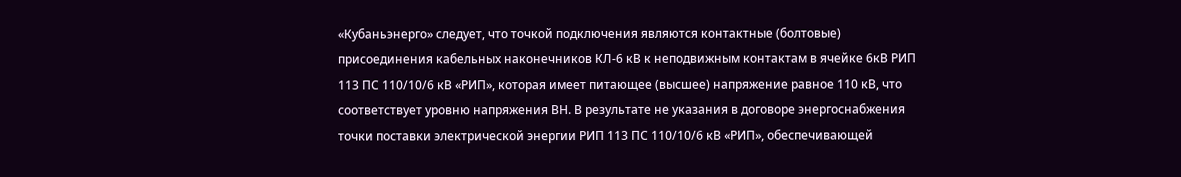«Кубаньэнерго» следует, что точкой подключения являются контактные (болтовые) присоединения кабельных наконечников КЛ-6 кВ к неподвижным контактам в ячейке 6кВ РИП 113 ПС 110/10/6 кВ «РИП», которая имеет питающее (высшее) напряжение равное 110 кВ, что соответствует уровню напряжения ВН. В результате не указания в договоре энергоснабжения точки поставки электрической энергии РИП 113 ПС 110/10/6 кВ «РИП», обеспечивающей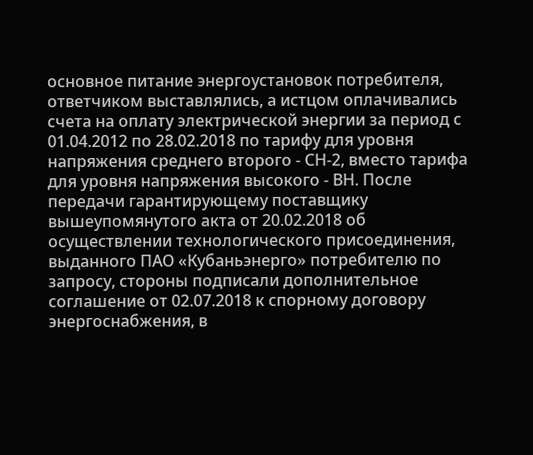основное питание энергоустановок потребителя, ответчиком выставлялись, а истцом оплачивались счета на оплату электрической энергии за период с 01.04.2012 по 28.02.2018 по тарифу для уровня напряжения среднего второго - СН-2, вместо тарифа для уровня напряжения высокого - ВН. После передачи гарантирующему поставщику вышеупомянутого акта от 20.02.2018 об осуществлении технологического присоединения, выданного ПАО «Кубаньэнерго» потребителю по запросу, стороны подписали дополнительное соглашение от 02.07.2018 к спорному договору энергоснабжения, в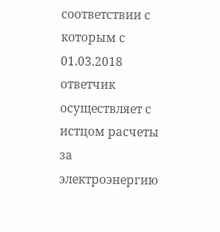соответствии с которым с 01.03.2018 ответчик осуществляет с истцом расчеты за электроэнергию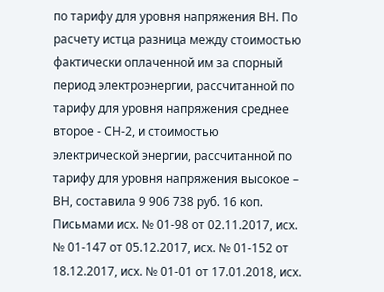по тарифу для уровня напряжения ВН. По расчету истца разница между стоимостью фактически оплаченной им за спорный период электроэнергии, рассчитанной по тарифу для уровня напряжения среднее второе - СН-2, и стоимостью электрической энергии, рассчитанной по тарифу для уровня напряжения высокое – ВН, составила 9 906 738 руб. 16 коп. Письмами исх. № 01-98 от 02.11.2017, исх. № 01-147 от 05.12.2017, исх. № 01-152 от 18.12.2017, исх. № 01-01 от 17.01.2018, исх.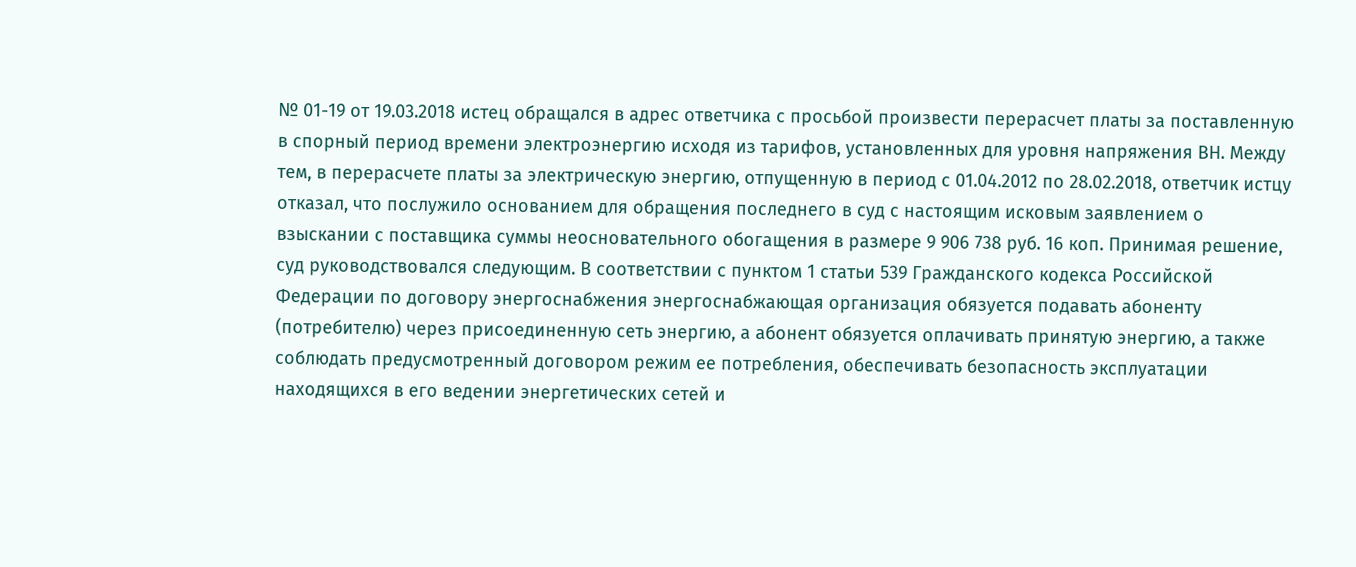№ 01-19 от 19.03.2018 истец обращался в адрес ответчика с просьбой произвести перерасчет платы за поставленную в спорный период времени электроэнергию исходя из тарифов, установленных для уровня напряжения ВН. Между тем, в перерасчете платы за электрическую энергию, отпущенную в период с 01.04.2012 по 28.02.2018, ответчик истцу отказал, что послужило основанием для обращения последнего в суд с настоящим исковым заявлением о взыскании с поставщика суммы неосновательного обогащения в размере 9 906 738 руб. 16 коп. Принимая решение, суд руководствовался следующим. В соответствии с пунктом 1 статьи 539 Гражданского кодекса Российской Федерации по договору энергоснабжения энергоснабжающая организация обязуется подавать абоненту (потребителю) через присоединенную сеть энергию, а абонент обязуется оплачивать принятую энергию, а также соблюдать предусмотренный договором режим ее потребления, обеспечивать безопасность эксплуатации находящихся в его ведении энергетических сетей и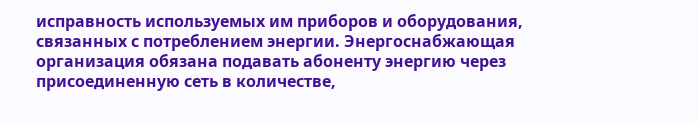исправность используемых им приборов и оборудования, связанных с потреблением энергии. Энергоснабжающая организация обязана подавать абоненту энергию через присоединенную сеть в количестве,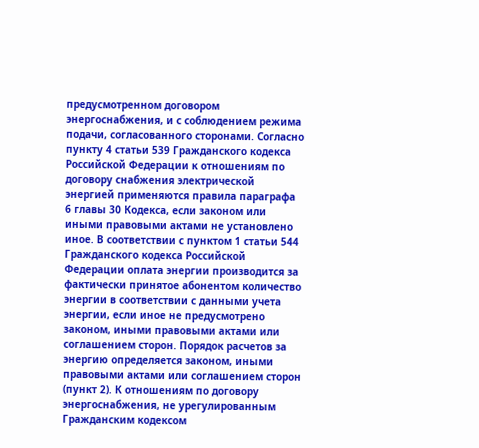предусмотренном договором энергоснабжения, и с соблюдением режима подачи, согласованного сторонами. Согласно пункту 4 статьи 539 Гражданского кодекса Российской Федерации к отношениям по договору снабжения электрической энергией применяются правила параграфа 6 главы 30 Кодекса, если законом или иными правовыми актами не установлено иное. В соответствии с пунктом 1 статьи 544 Гражданского кодекса Российской Федерации оплата энергии производится за фактически принятое абонентом количество энергии в соответствии с данными учета энергии, если иное не предусмотрено законом, иными правовыми актами или соглашением сторон. Порядок расчетов за энергию определяется законом, иными правовыми актами или соглашением сторон (пункт 2). К отношениям по договору энергоснабжения, не урегулированным Гражданским кодексом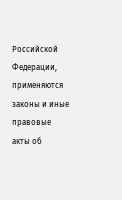Российской Федерации, применяются законы и иные правовые акты об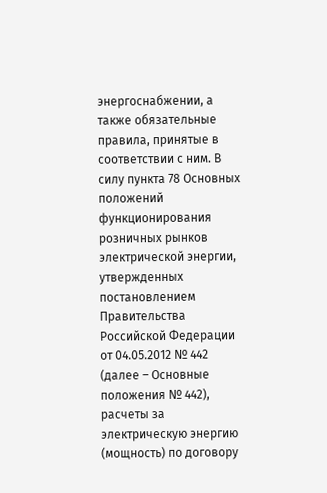энергоснабжении, а также обязательные правила, принятые в соответствии с ним. В силу пункта 78 Основных положений функционирования розничных рынков электрической энергии, утвержденных постановлением Правительства Российской Федерации от 04.05.2012 № 442 (далее – Основные положения № 442), расчеты за электрическую энергию (мощность) по договору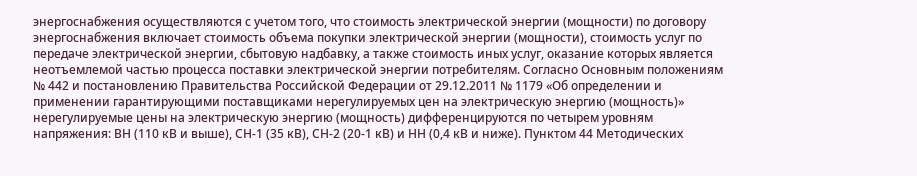энергоснабжения осуществляются с учетом того, что стоимость электрической энергии (мощности) по договору энергоснабжения включает стоимость объема покупки электрической энергии (мощности), стоимость услуг по передаче электрической энергии, сбытовую надбавку, а также стоимость иных услуг, оказание которых является неотъемлемой частью процесса поставки электрической энергии потребителям. Согласно Основным положениям № 442 и постановлению Правительства Российской Федерации от 29.12.2011 № 1179 «Об определении и применении гарантирующими поставщиками нерегулируемых цен на электрическую энергию (мощность)» нерегулируемые цены на электрическую энергию (мощность) дифференцируются по четырем уровням напряжения: ВН (110 кВ и выше), СН-1 (35 кВ), СН-2 (20-1 кВ) и НН (0,4 кВ и ниже). Пунктом 44 Методических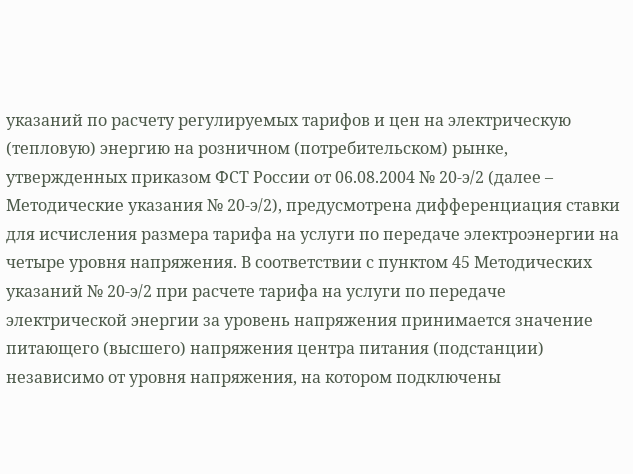указаний по расчету регулируемых тарифов и цен на электрическую (тепловую) энергию на розничном (потребительском) рынке, утвержденных приказом ФСТ России от 06.08.2004 № 20-э/2 (далее – Методические указания № 20-э/2), предусмотрена дифференциация ставки для исчисления размера тарифа на услуги по передаче электроэнергии на четыре уровня напряжения. В соответствии с пунктом 45 Методических указаний № 20-э/2 при расчете тарифа на услуги по передаче электрической энергии за уровень напряжения принимается значение питающего (высшего) напряжения центра питания (подстанции) независимо от уровня напряжения, на котором подключены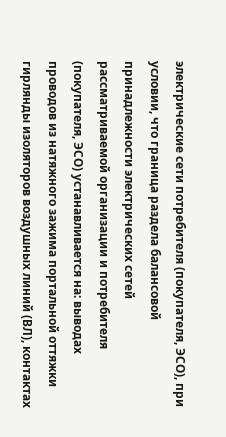электрические сети потребителя (покупателя, ЭСО), при условии, что граница раздела балансовой принадлежности электрических сетей рассматриваемой организации и потребителя (покупателя, ЭСО) устанавливается на: выводах проводов из натяжного зажима портальной оттяжки гирлянды изоляторов воздушных линий (ВЛ), контактах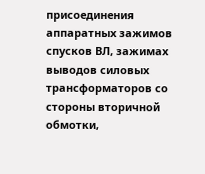присоединения аппаратных зажимов спусков ВЛ, зажимах выводов силовых трансформаторов со стороны вторичной обмотки,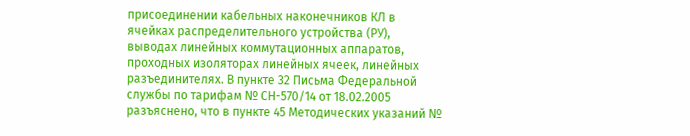присоединении кабельных наконечников КЛ в ячейках распределительного устройства (РУ), выводах линейных коммутационных аппаратов, проходных изоляторах линейных ячеек, линейных разъединителях. В пункте 32 Письма Федеральной службы по тарифам № СН-570/14 от 18.02.2005 разъяснено, что в пункте 45 Методических указаний №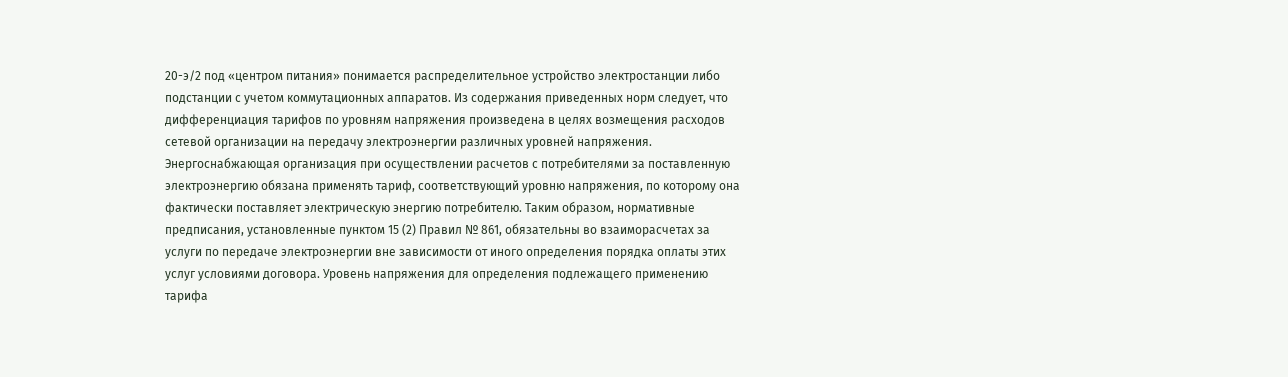20-э/2 под «центром питания» понимается распределительное устройство электростанции либо подстанции с учетом коммутационных аппаратов. Из содержания приведенных норм следует, что дифференциация тарифов по уровням напряжения произведена в целях возмещения расходов сетевой организации на передачу электроэнергии различных уровней напряжения. Энергоснабжающая организация при осуществлении расчетов с потребителями за поставленную электроэнергию обязана применять тариф, соответствующий уровню напряжения, по которому она фактически поставляет электрическую энергию потребителю. Таким образом, нормативные предписания, установленные пунктом 15 (2) Правил № 861, обязательны во взаиморасчетах за услуги по передаче электроэнергии вне зависимости от иного определения порядка оплаты этих услуг условиями договора. Уровень напряжения для определения подлежащего применению тарифа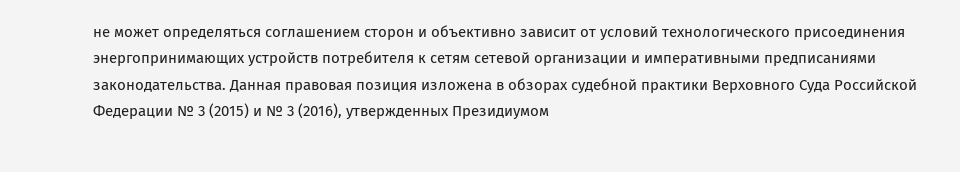не может определяться соглашением сторон и объективно зависит от условий технологического присоединения энергопринимающих устройств потребителя к сетям сетевой организации и императивными предписаниями законодательства. Данная правовая позиция изложена в обзорах судебной практики Верховного Суда Российской Федерации № 3 (2015) и № 3 (2016), утвержденных Президиумом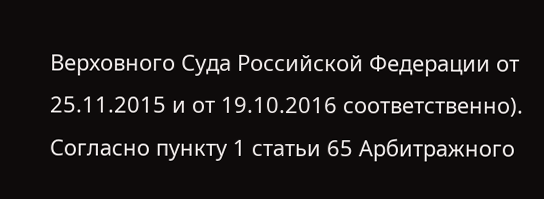Верховного Суда Российской Федерации от 25.11.2015 и от 19.10.2016 соответственно). Согласно пункту 1 статьи 65 Арбитражного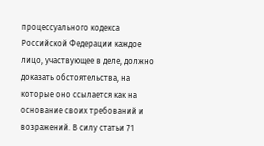процессуального кодекса Российской Федерации каждое лицо, участвующее в деле, должно доказать обстоятельства, на которые оно ссылается как на основание своих требований и возражений. В силу статьи 71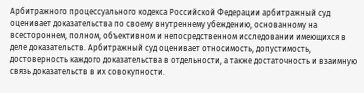Арбитражного процессуального кодекса Российской Федерации арбитражный суд оценивает доказательства по своему внутреннему убеждению, основанному на всестороннем, полном, объективном и непосредственном исследовании имеющихся в деле доказательств. Арбитражный суд оценивает относимость, допустимость, достоверность каждого доказательства в отдельности, а также достаточность и взаимную связь доказательств в их совокупности.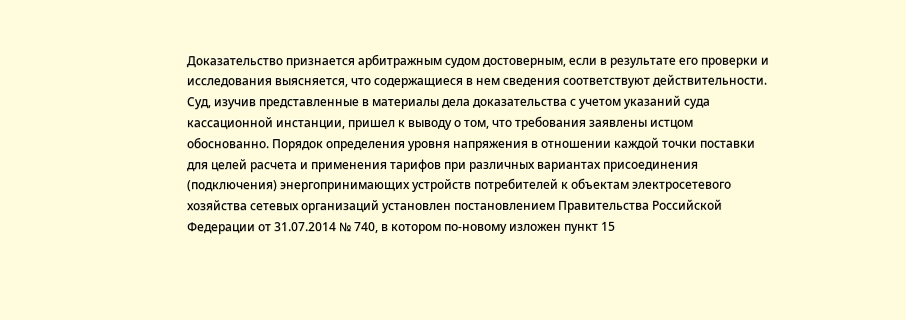Доказательство признается арбитражным судом достоверным, если в результате его проверки и исследования выясняется, что содержащиеся в нем сведения соответствуют действительности. Суд, изучив представленные в материалы дела доказательства с учетом указаний суда кассационной инстанции, пришел к выводу о том, что требования заявлены истцом обоснованно. Порядок определения уровня напряжения в отношении каждой точки поставки для целей расчета и применения тарифов при различных вариантах присоединения (подключения) энергопринимающих устройств потребителей к объектам электросетевого хозяйства сетевых организаций установлен постановлением Правительства Российской Федерации от 31.07.2014 № 740, в котором по-новому изложен пункт 15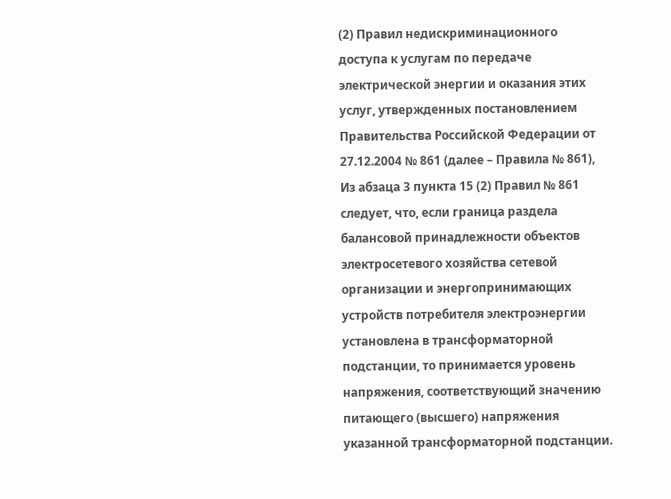(2) Правил недискриминационного доступа к услугам по передаче электрической энергии и оказания этих услуг, утвержденных постановлением Правительства Российской Федерации от 27.12.2004 № 861 (далее – Правила № 861), Из абзаца 3 пункта 15 (2) Правил № 861 следует, что, если граница раздела балансовой принадлежности объектов электросетевого хозяйства сетевой организации и энергопринимающих устройств потребителя электроэнергии установлена в трансформаторной подстанции, то принимается уровень напряжения, соответствующий значению питающего (высшего) напряжения указанной трансформаторной подстанции.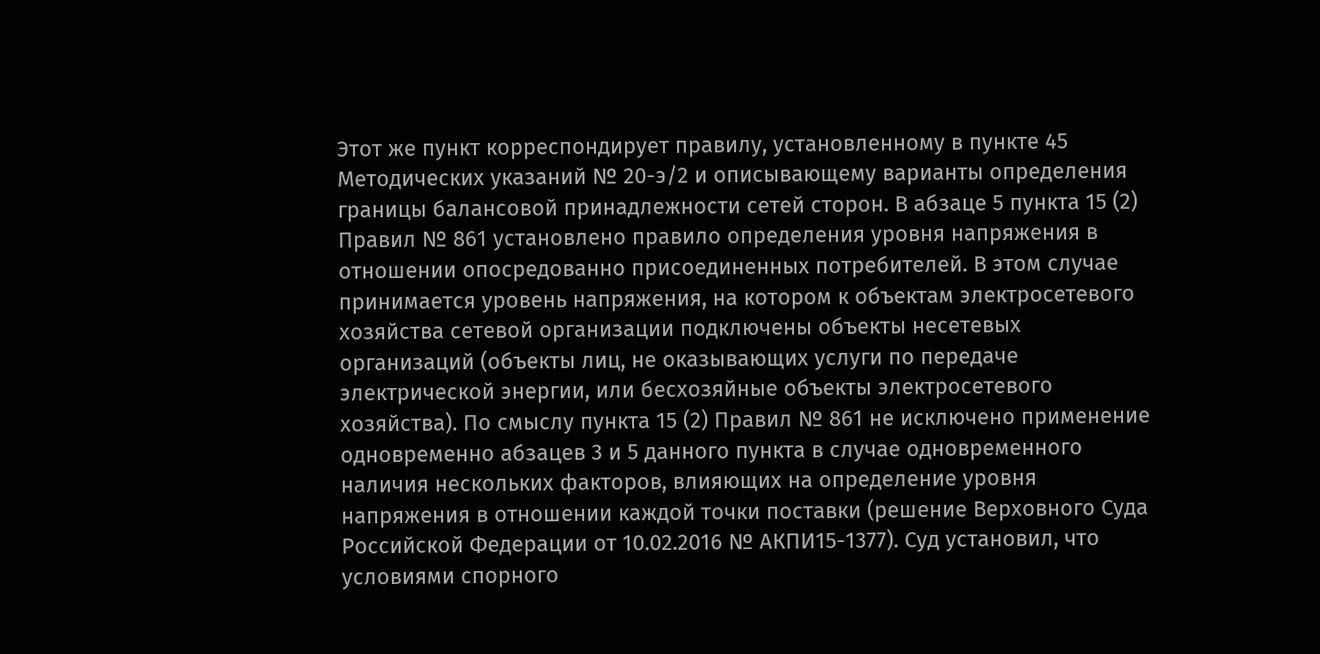Этот же пункт корреспондирует правилу, установленному в пункте 45 Методических указаний № 20-э/2 и описывающему варианты определения границы балансовой принадлежности сетей сторон. В абзаце 5 пункта 15 (2) Правил № 861 установлено правило определения уровня напряжения в отношении опосредованно присоединенных потребителей. В этом случае принимается уровень напряжения, на котором к объектам электросетевого хозяйства сетевой организации подключены объекты несетевых организаций (объекты лиц, не оказывающих услуги по передаче электрической энергии, или бесхозяйные объекты электросетевого хозяйства). По смыслу пункта 15 (2) Правил № 861 не исключено применение одновременно абзацев 3 и 5 данного пункта в случае одновременного наличия нескольких факторов, влияющих на определение уровня напряжения в отношении каждой точки поставки (решение Верховного Суда Российской Федерации от 10.02.2016 № АКПИ15-1377). Суд установил, что условиями спорного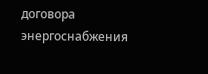договора энергоснабжения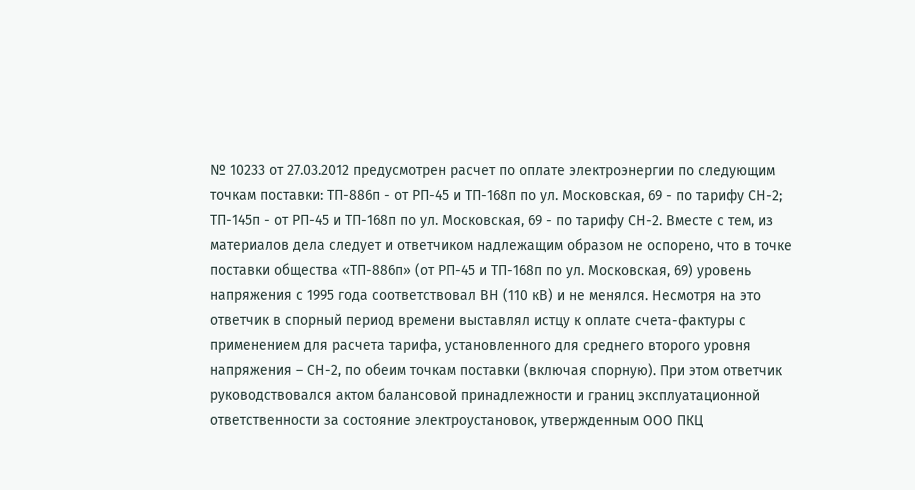№ 10233 от 27.03.2012 предусмотрен расчет по оплате электроэнергии по следующим точкам поставки: ТП-886п - от РП-45 и ТП-168п по ул. Московская, 69 - по тарифу CН-2; ТП-145п - от РП-45 и ТП-168п по ул. Московская, 69 - по тарифу CН-2. Вместе с тем, из материалов дела следует и ответчиком надлежащим образом не оспорено, что в точке поставки общества «ТП-886п» (от РП-45 и ТП-168п по ул. Московская, 69) уровень напряжения с 1995 года соответствовал ВН (110 кВ) и не менялся. Несмотря на это ответчик в спорный период времени выставлял истцу к оплате счета-фактуры с применением для расчета тарифа, установленного для среднего второго уровня напряжения – СН-2, по обеим точкам поставки (включая спорную). При этом ответчик руководствовался актом балансовой принадлежности и границ эксплуатационной ответственности за состояние электроустановок, утвержденным ООО ПКЦ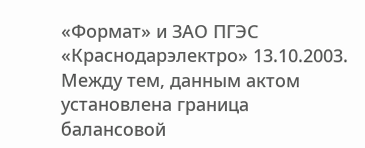«Формат» и ЗАО ПГЭС «Краснодарэлектро» 13.10.2003. Между тем, данным актом установлена граница балансовой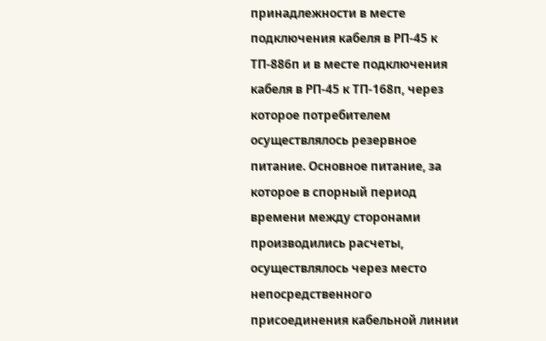принадлежности в месте подключения кабеля в РП-45 к ТП-886п и в месте подключения кабеля в РП-45 к ТП-168п, через которое потребителем осуществлялось резервное питание. Основное питание, за которое в спорный период времени между сторонами производились расчеты, осуществлялось через место непосредственного присоединения кабельной линии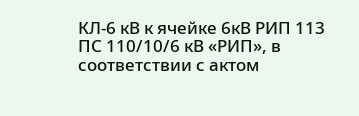КЛ-6 кВ к ячейке 6кВ РИП 113 ПС 110/10/6 кВ «РИП», в соответствии с актом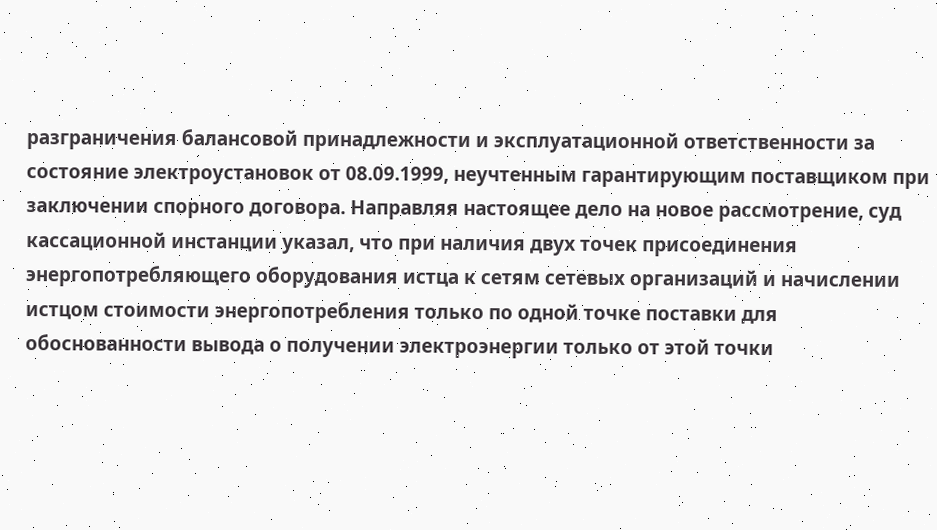разграничения балансовой принадлежности и эксплуатационной ответственности за состояние электроустановок от 08.09.1999, неучтенным гарантирующим поставщиком при заключении спорного договора. Направляя настоящее дело на новое рассмотрение, суд кассационной инстанции указал, что при наличия двух точек присоединения энергопотребляющего оборудования истца к сетям сетевых организаций и начислении истцом стоимости энергопотребления только по одной точке поставки для обоснованности вывода о получении электроэнергии только от этой точки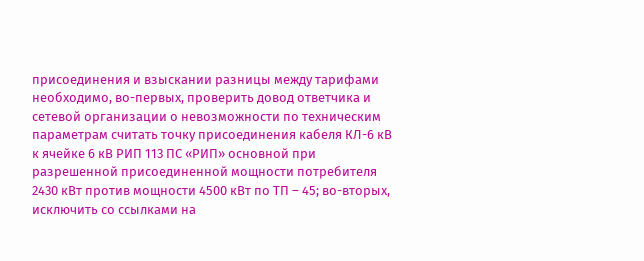присоединения и взыскании разницы между тарифами необходимо, во-первых, проверить довод ответчика и сетевой организации о невозможности по техническим параметрам считать точку присоединения кабеля КЛ-6 кВ к ячейке 6 кВ РИП 113 ПС «РИП» основной при разрешенной присоединенной мощности потребителя 2430 кВт против мощности 4500 кВт по ТП – 45; во-вторых, исключить со ссылками на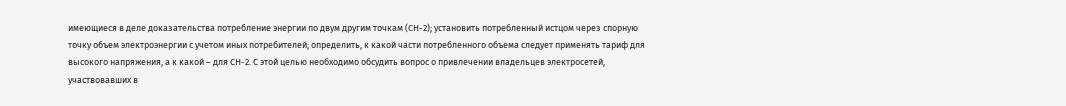имеющиеся в деле доказательства потребление энергии по двум другим точкам (СН-2); установить потребленный истцом через спорную точку объем электроэнергии с учетом иных потребителей; определить, к какой части потребленного объема следует применять тариф для высокого напряжения, а к какой – для СН-2. С этой целью необходимо обсудить вопрос о привлечении владельцев электросетей, участвовавших в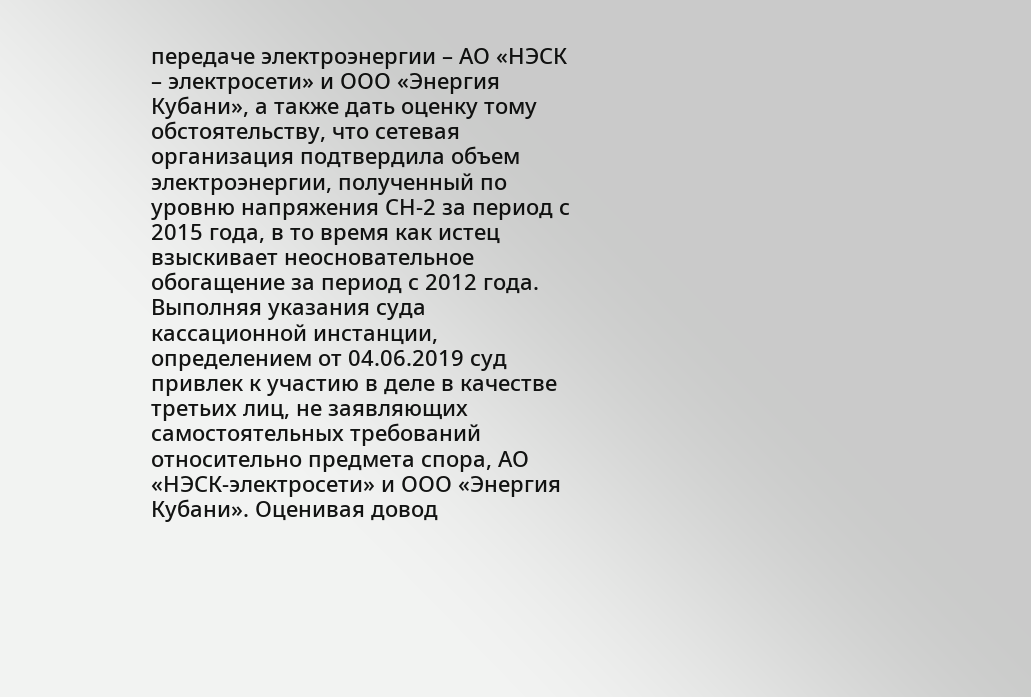передаче электроэнергии – АО «НЭСК – электросети» и ООО «Энергия Кубани», а также дать оценку тому обстоятельству, что сетевая организация подтвердила объем электроэнергии, полученный по уровню напряжения СН-2 за период с 2015 года, в то время как истец взыскивает неосновательное обогащение за период с 2012 года. Выполняя указания суда кассационной инстанции, определением от 04.06.2019 суд привлек к участию в деле в качестве третьих лиц, не заявляющих самостоятельных требований относительно предмета спора, АО «НЭСК-электросети» и ООО «Энергия Кубани». Оценивая довод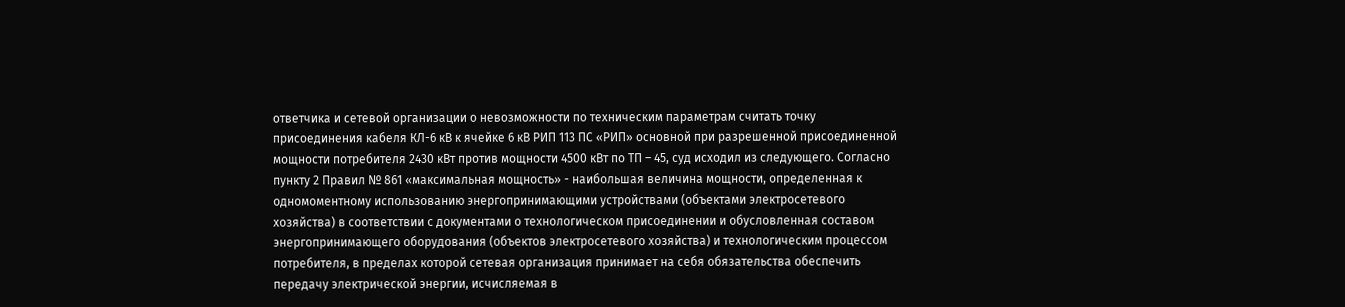ответчика и сетевой организации о невозможности по техническим параметрам считать точку присоединения кабеля КЛ-6 кВ к ячейке 6 кВ РИП 113 ПС «РИП» основной при разрешенной присоединенной мощности потребителя 2430 кВт против мощности 4500 кВт по ТП – 45, суд исходил из следующего. Согласно пункту 2 Правил № 861 «максимальная мощность» - наибольшая величина мощности, определенная к одномоментному использованию энергопринимающими устройствами (объектами электросетевого хозяйства) в соответствии с документами о технологическом присоединении и обусловленная составом энергопринимающего оборудования (объектов электросетевого хозяйства) и технологическим процессом потребителя, в пределах которой сетевая организация принимает на себя обязательства обеспечить передачу электрической энергии, исчисляемая в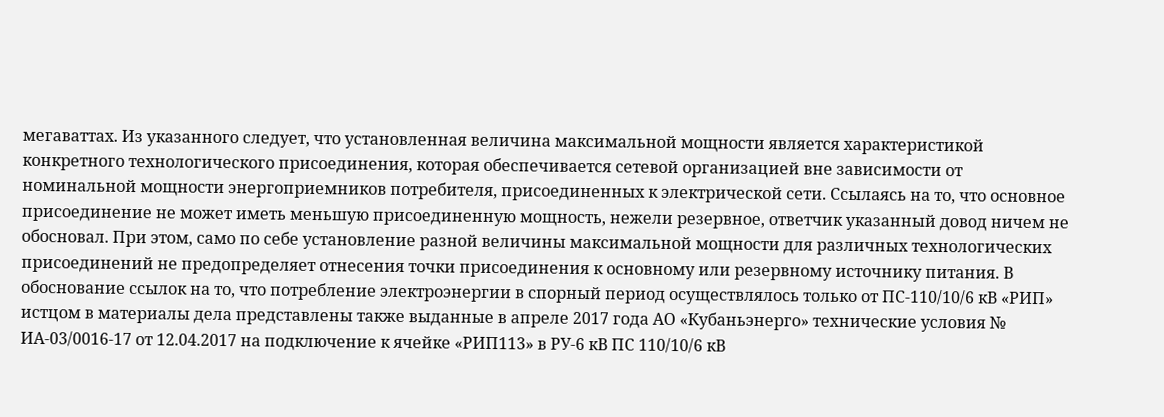мегаваттах. Из указанного следует, что установленная величина максимальной мощности является характеристикой конкретного технологического присоединения, которая обеспечивается сетевой организацией вне зависимости от номинальной мощности энергоприемников потребителя, присоединенных к электрической сети. Ссылаясь на то, что основное присоединение не может иметь меньшую присоединенную мощность, нежели резервное, ответчик указанный довод ничем не обосновал. При этом, само по себе установление разной величины максимальной мощности для различных технологических присоединений не предопределяет отнесения точки присоединения к основному или резервному источнику питания. В обоснование ссылок на то, что потребление электроэнергии в спорный период осуществлялось только от ПС-110/10/6 кВ «РИП» истцом в материалы дела представлены также выданные в апреле 2017 года АО «Кубаньэнерго» технические условия № ИА-03/0016-17 от 12.04.2017 на подключение к ячейке «РИП113» в РУ-6 кВ ПС 110/10/6 кВ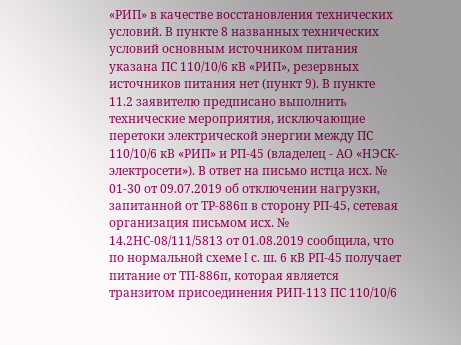«РИП» в качестве восстановления технических условий. В пункте 8 названных технических условий основным источником питания указана ПС 110/10/6 кВ «РИП», резервных источников питания нет (пункт 9). В пункте 11.2 заявителю предписано выполнить технические мероприятия, исключающие перетоки электрической энергии между ПС 110/10/6 кВ «РИП» и РП-45 (владелец - АО «НЭСК-электросети»). В ответ на письмо истца исх. № 01-30 от 09.07.2019 об отключении нагрузки, запитанной от ТР-886п в сторону РП-45, сетевая организация письмом исх. № 14.2НС-08/111/5813 от 01.08.2019 сообщила, что по нормальной схеме I с. ш. 6 кВ РП-45 получает питание от ТП-886п, которая является транзитом присоединения РИП-113 ПС 110/10/6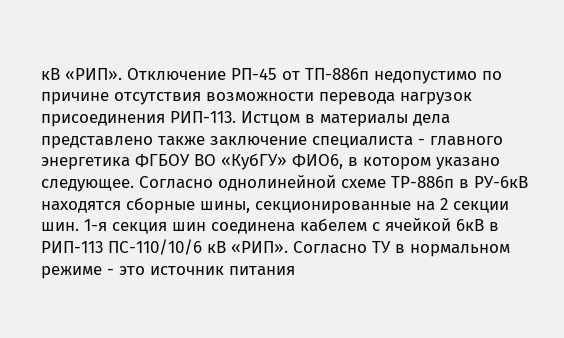кВ «РИП». Отключение РП-45 от ТП-886п недопустимо по причине отсутствия возможности перевода нагрузок присоединения РИП-113. Истцом в материалы дела представлено также заключение специалиста - главного энергетика ФГБОУ ВО «КубГУ» ФИО6, в котором указано следующее. Согласно однолинейной схеме ТР-886п в РУ-6кВ находятся сборные шины, секционированные на 2 секции шин. 1-я секция шин соединена кабелем с ячейкой 6кВ в РИП-113 ПС-110/10/6 кВ «РИП». Согласно ТУ в нормальном режиме - это источник питания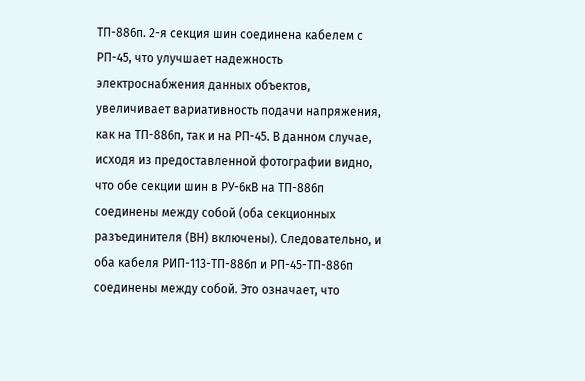ТП-886п. 2-я секция шин соединена кабелем с РП-45, что улучшает надежность электроснабжения данных объектов, увеличивает вариативность подачи напряжения, как на ТП-886п, так и на РП-45. В данном случае, исходя из предоставленной фотографии видно, что обе секции шин в РУ-6кВ на ТП-886п соединены между собой (оба секционных разъединителя (ВН) включены). Следовательно, и оба кабеля РИП-113-ТП-886п и РП-45-ТП-886п соединены между собой. Это означает, что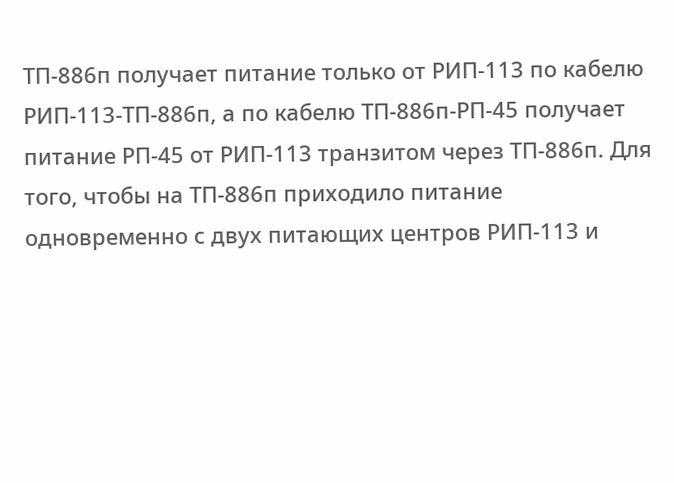ТП-886п получает питание только от РИП-113 по кабелю РИП-113-ТП-886п, а по кабелю ТП-886п-РП-45 получает питание РП-45 от РИП-113 транзитом через ТП-886п. Для того, чтобы на ТП-886п приходило питание одновременно с двух питающих центров РИП-113 и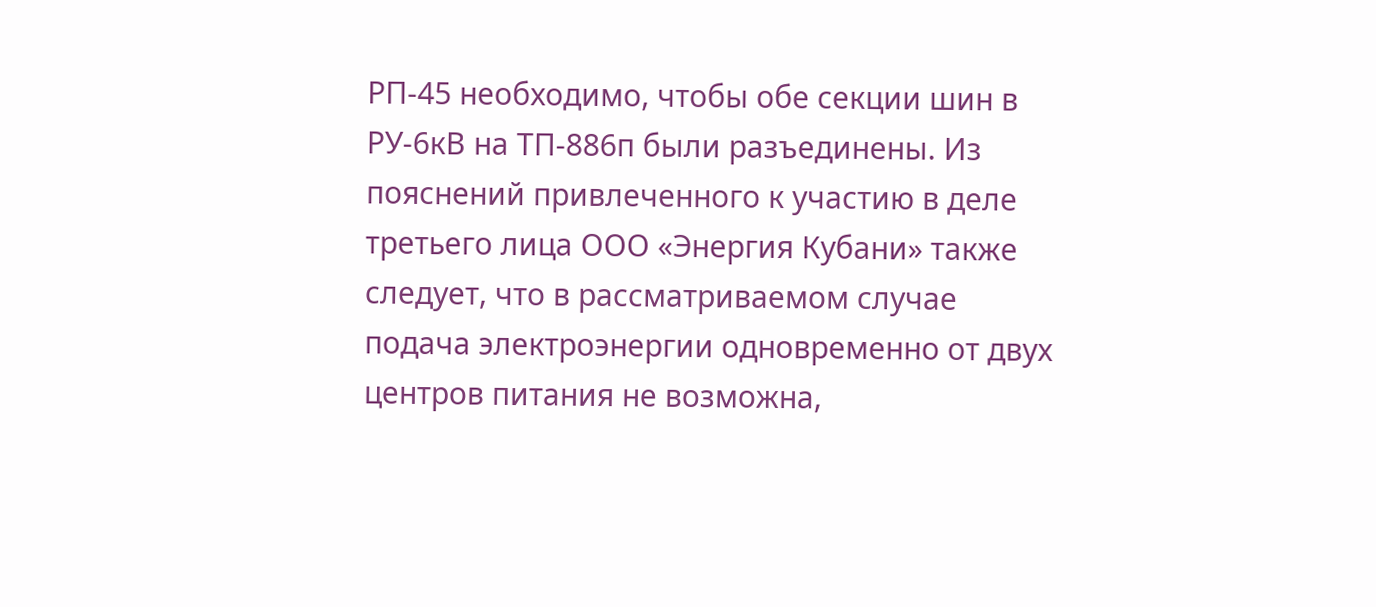РП-45 необходимо, чтобы обе секции шин в РУ-6кВ на ТП-886п были разъединены. Из пояснений привлеченного к участию в деле третьего лица ООО «Энергия Кубани» также следует, что в рассматриваемом случае подача электроэнергии одновременно от двух центров питания не возможна,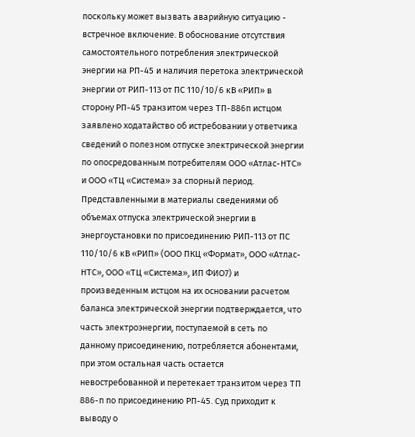поскольку может вызвать аварийную ситуацию - встречное включение. В обоснование отсутствия самостоятельного потребления электрической энергии на РП-45 и наличия перетока электрической энергии от РИП-113 от ПС 110/10/6 кВ «РИП» в сторону РП-45 транзитом через ТП-886п истцом заявлено ходатайство об истребовании у ответчика сведений о полезном отпуске электрической энергии по опосредованным потребителям ООО «Атлас-НТС» и ООО «ТЦ «Система» за спорный период. Представленными в материалы сведениями об объемах отпуска электрической энергии в энергоустановки по присоединению РИП-113 от ПС 110/10/6 кВ «РИП» (ООО ПКЦ «Формат», ООО «Атлас-НТС», ООО «ТЦ «Система», ИП ФИО7) и произведенным истцом на их основании расчетом баланса электрической энергии подтверждается, что часть электроэнергии, поступаемой в сеть по данному присоединению, потребляется абонентами, при этом остальная часть остается невостребованной и перетекает транзитом через ТП 886-п по присоединению РП-45. Суд приходит к выводу о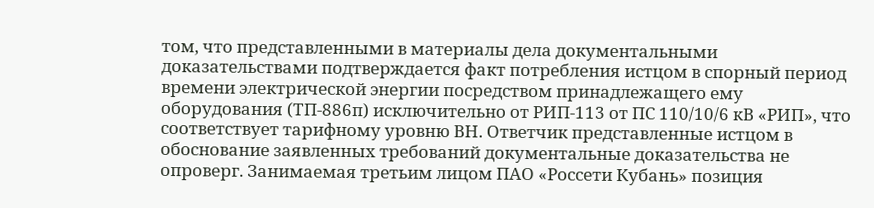том, что представленными в материалы дела документальными доказательствами подтверждается факт потребления истцом в спорный период времени электрической энергии посредством принадлежащего ему оборудования (ТП-886п) исключительно от РИП-113 от ПС 110/10/6 кВ «РИП», что соответствует тарифному уровню ВН. Ответчик представленные истцом в обоснование заявленных требований документальные доказательства не опроверг. Занимаемая третьим лицом ПАО «Россети Кубань» позиция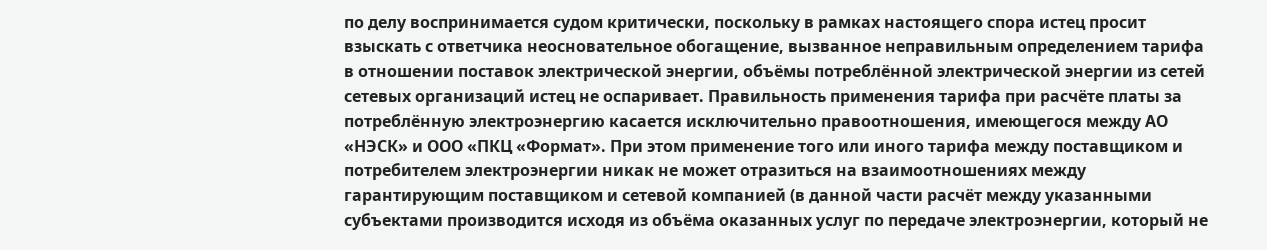по делу воспринимается судом критически, поскольку в рамках настоящего спора истец просит взыскать с ответчика неосновательное обогащение, вызванное неправильным определением тарифа в отношении поставок электрической энергии, объёмы потреблённой электрической энергии из сетей сетевых организаций истец не оспаривает. Правильность применения тарифа при расчёте платы за потреблённую электроэнергию касается исключительно правоотношения, имеющегося между АО «НЭСК» и ООО «ПКЦ «Формат». При этом применение того или иного тарифа между поставщиком и потребителем электроэнергии никак не может отразиться на взаимоотношениях между гарантирующим поставщиком и сетевой компанией (в данной части расчёт между указанными субъектами производится исходя из объёма оказанных услуг по передаче электроэнергии, который не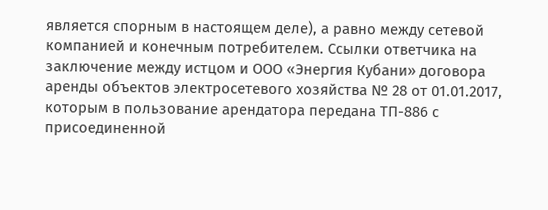является спорным в настоящем деле), а равно между сетевой компанией и конечным потребителем. Ссылки ответчика на заключение между истцом и ООО «Энергия Кубани» договора аренды объектов электросетевого хозяйства № 28 от 01.01.2017, которым в пользование арендатора передана ТП-886 с присоединенной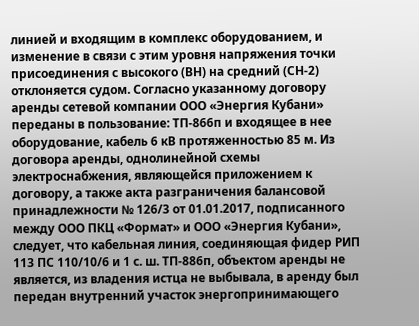линией и входящим в комплекс оборудованием, и изменение в связи с этим уровня напряжения точки присоединения с высокого (ВН) на средний (СН-2) отклоняется судом. Согласно указанному договору аренды сетевой компании ООО «Энергия Кубани» переданы в пользование: ТП-866п и входящее в нее оборудование, кабель 6 кВ протяженностью 85 м. Из договора аренды, однолинейной схемы электроснабжения, являющейся приложением к договору, а также акта разграничения балансовой принадлежности № 126/3 от 01.01.2017, подписанного между ООО ПКЦ «Формат» и ООО «Энергия Кубани», следует, что кабельная линия, соединяющая фидер РИП 113 ПС 110/10/6 и 1 с. ш. ТП-886п, объектом аренды не является, из владения истца не выбывала, в аренду был передан внутренний участок энергопринимающего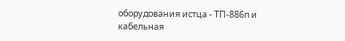оборудования истца - ТП-886п и кабельная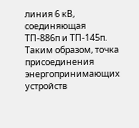линия 6 кВ, соединяющая ТП-886п и ТП-145п. Таким образом, точка присоединения энергопринимающих устройств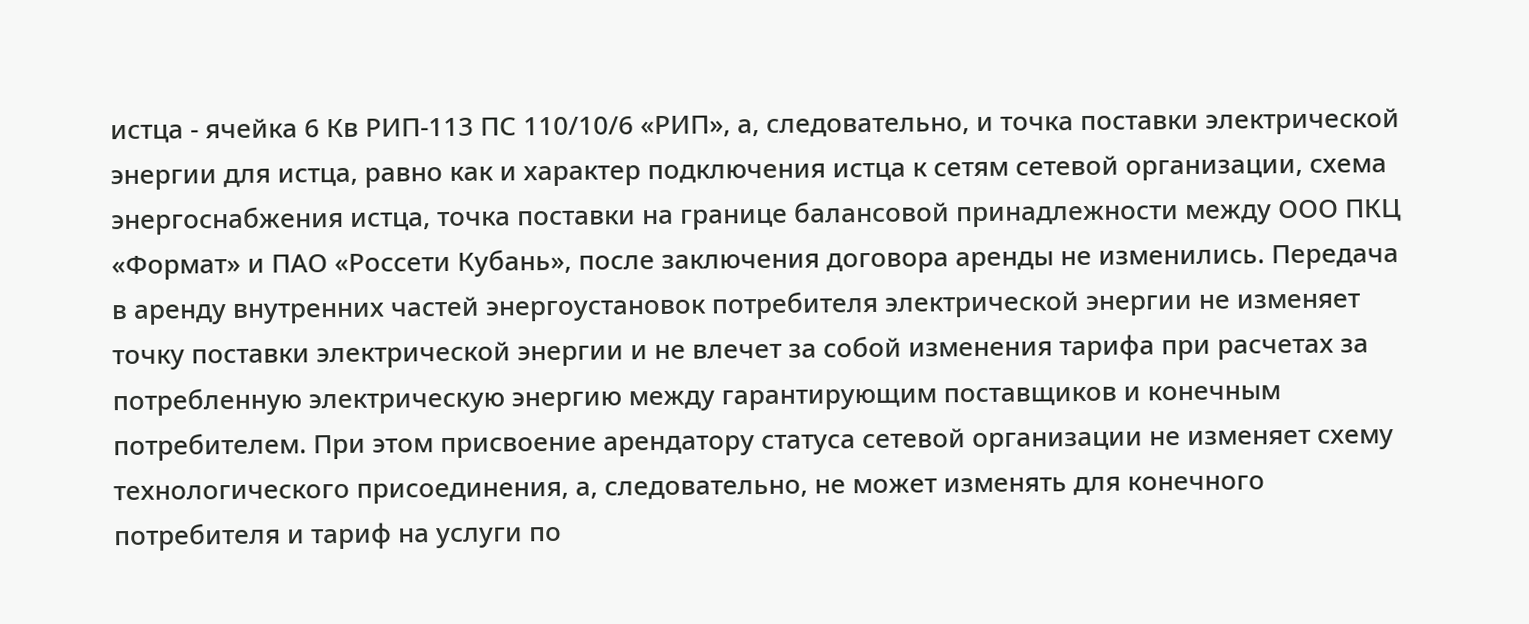истца - ячейка 6 Кв РИП-113 ПС 110/10/6 «РИП», а, следовательно, и точка поставки электрической энергии для истца, равно как и характер подключения истца к сетям сетевой организации, схема энергоснабжения истца, точка поставки на границе балансовой принадлежности между ООО ПКЦ «Формат» и ПАО «Россети Кубань», после заключения договора аренды не изменились. Передача в аренду внутренних частей энергоустановок потребителя электрической энергии не изменяет точку поставки электрической энергии и не влечет за собой изменения тарифа при расчетах за потребленную электрическую энергию между гарантирующим поставщиков и конечным потребителем. При этом присвоение арендатору статуса сетевой организации не изменяет схему технологического присоединения, а, следовательно, не может изменять для конечного потребителя и тариф на услуги по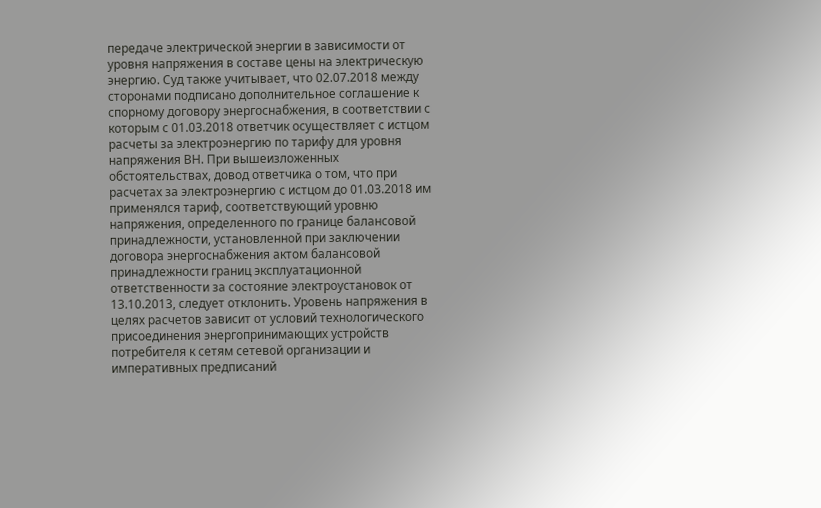передаче электрической энергии в зависимости от уровня напряжения в составе цены на электрическую энергию. Суд также учитывает, что 02.07.2018 между сторонами подписано дополнительное соглашение к спорному договору энергоснабжения, в соответствии с которым с 01.03.2018 ответчик осуществляет с истцом расчеты за электроэнергию по тарифу для уровня напряжения ВН. При вышеизложенных обстоятельствах, довод ответчика о том, что при расчетах за электроэнергию с истцом до 01.03.2018 им применялся тариф, соответствующий уровню напряжения, определенного по границе балансовой принадлежности, установленной при заключении договора энергоснабжения актом балансовой принадлежности границ эксплуатационной ответственности за состояние электроустановок от 13.10.2013, следует отклонить. Уровень напряжения в целях расчетов зависит от условий технологического присоединения энергопринимающих устройств потребителя к сетям сетевой организации и императивных предписаний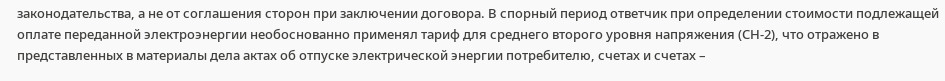законодательства, а не от соглашения сторон при заключении договора. В спорный период ответчик при определении стоимости подлежащей оплате переданной электроэнергии необоснованно применял тариф для среднего второго уровня напряжения (СН-2), что отражено в представленных в материалы дела актах об отпуске электрической энергии потребителю, счетах и счетах –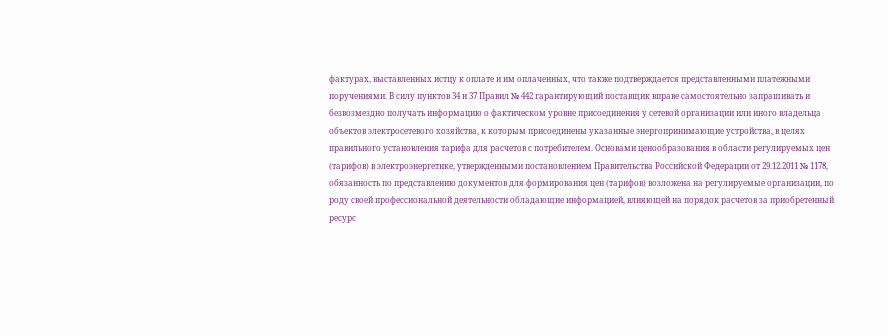фактурах, выставленных истцу к оплате и им оплаченных, что также подтверждается представленными платежными поручениями. В силу пунктов 34 и 37 Правил № 442 гарантирующий поставщик вправе самостоятельно запрашивать и безвозмездно получать информацию о фактическом уровне присоединения у сетевой организации или иного владельца объектов электросетевого хозяйства, к которым присоединены указанные энергопринимающие устройства, в целях правильного установления тарифа для расчетов с потребителем. Основами ценообразования в области регулируемых цен (тарифов) в электроэнергетике, утвержденными постановлением Правительства Российской Федерации от 29.12.2011 № 1178, обязанность по представлению документов для формирования цен (тарифов) возложена на регулируемые организации, по роду своей профессиональной деятельности обладающие информацией, влияющей на порядок расчетов за приобретенный ресурс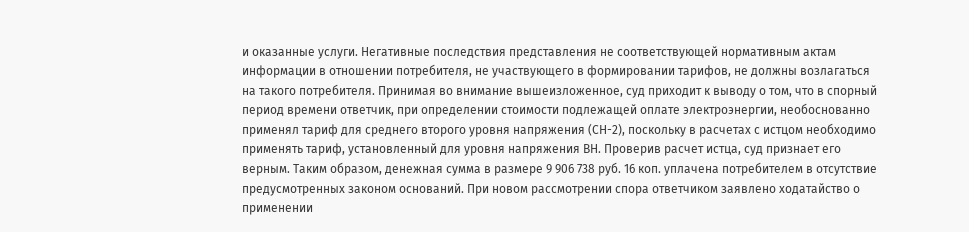и оказанные услуги. Негативные последствия представления не соответствующей нормативным актам информации в отношении потребителя, не участвующего в формировании тарифов, не должны возлагаться на такого потребителя. Принимая во внимание вышеизложенное, суд приходит к выводу о том, что в спорный период времени ответчик, при определении стоимости подлежащей оплате электроэнергии, необоснованно применял тариф для среднего второго уровня напряжения (СН-2), поскольку в расчетах с истцом необходимо применять тариф, установленный для уровня напряжения ВН. Проверив расчет истца, суд признает его верным. Таким образом, денежная сумма в размере 9 906 738 руб. 16 коп. уплачена потребителем в отсутствие предусмотренных законом оснований. При новом рассмотрении спора ответчиком заявлено ходатайство о применении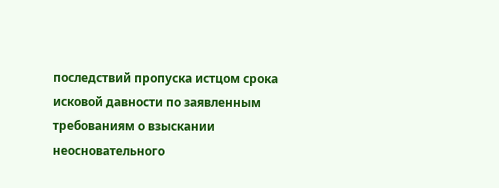последствий пропуска истцом срока исковой давности по заявленным требованиям о взыскании неосновательного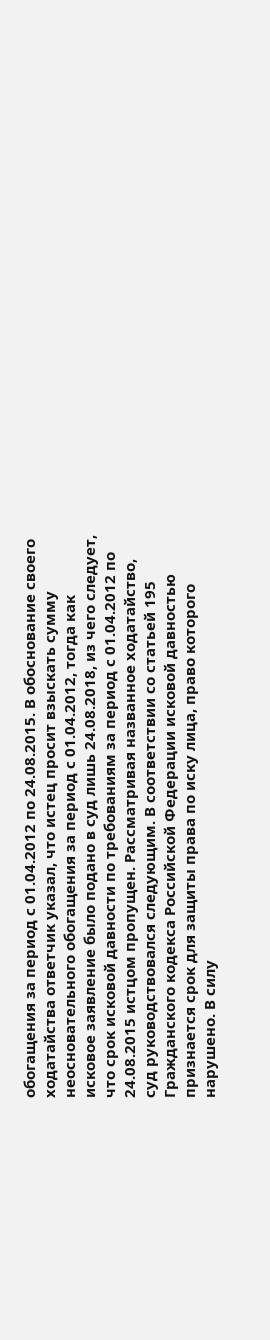обогащения за период с 01.04.2012 по 24.08.2015. В обоснование своего ходатайства ответчик указал, что истец просит взыскать сумму неосновательного обогащения за период с 01.04.2012, тогда как исковое заявление было подано в суд лишь 24.08.2018, из чего следует, что срок исковой давности по требованиям за период с 01.04.2012 по 24.08.2015 истцом пропущен. Рассматривая названное ходатайство, суд руководствовался следующим. В соответствии со статьей 195 Гражданского кодекса Российской Федерации исковой давностью признается срок для защиты права по иску лица, право которого нарушено. В силу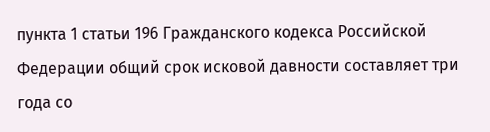пункта 1 статьи 196 Гражданского кодекса Российской Федерации общий срок исковой давности составляет три года со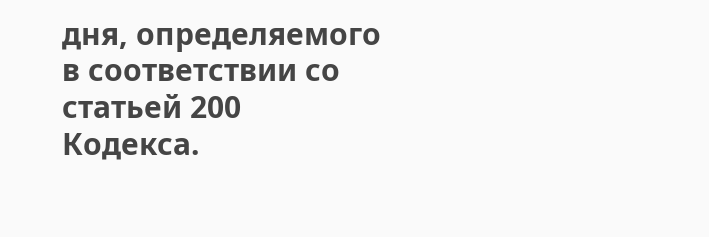дня, определяемого в соответствии со статьей 200 Кодекса.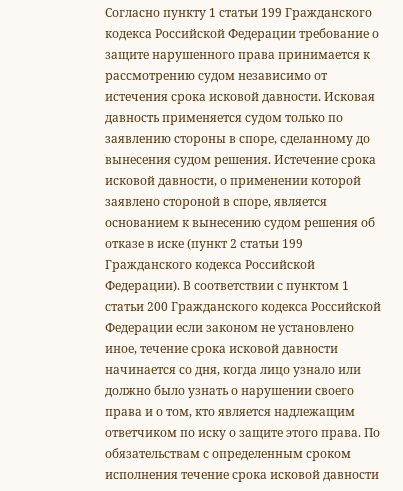Согласно пункту 1 статьи 199 Гражданского кодекса Российской Федерации требование о защите нарушенного права принимается к рассмотрению судом независимо от истечения срока исковой давности. Исковая давность применяется судом только по заявлению стороны в споре, сделанному до вынесения судом решения. Истечение срока исковой давности, о применении которой заявлено стороной в споре, является основанием к вынесению судом решения об отказе в иске (пункт 2 статьи 199 Гражданского кодекса Российской Федерации). В соответствии с пунктом 1 статьи 200 Гражданского кодекса Российской Федерации если законом не установлено иное, течение срока исковой давности начинается со дня, когда лицо узнало или должно было узнать о нарушении своего права и о том, кто является надлежащим ответчиком по иску о защите этого права. По обязательствам с определенным сроком исполнения течение срока исковой давности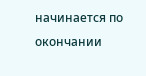начинается по окончании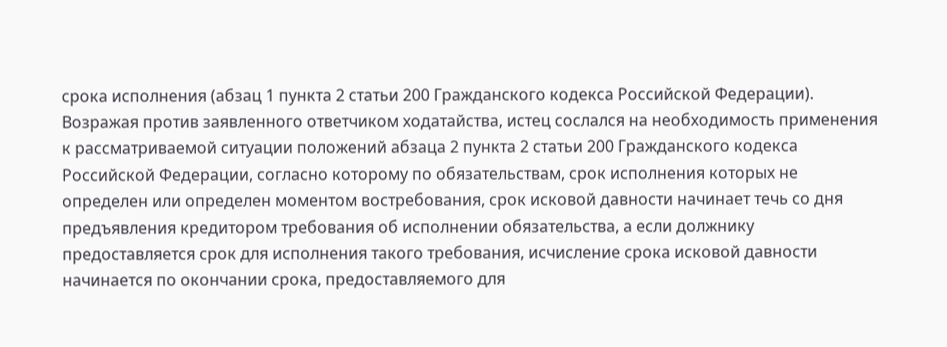срока исполнения (абзац 1 пункта 2 статьи 200 Гражданского кодекса Российской Федерации). Возражая против заявленного ответчиком ходатайства, истец сослался на необходимость применения к рассматриваемой ситуации положений абзаца 2 пункта 2 статьи 200 Гражданского кодекса Российской Федерации, согласно которому по обязательствам, срок исполнения которых не определен или определен моментом востребования, срок исковой давности начинает течь со дня предъявления кредитором требования об исполнении обязательства, а если должнику предоставляется срок для исполнения такого требования, исчисление срока исковой давности начинается по окончании срока, предоставляемого для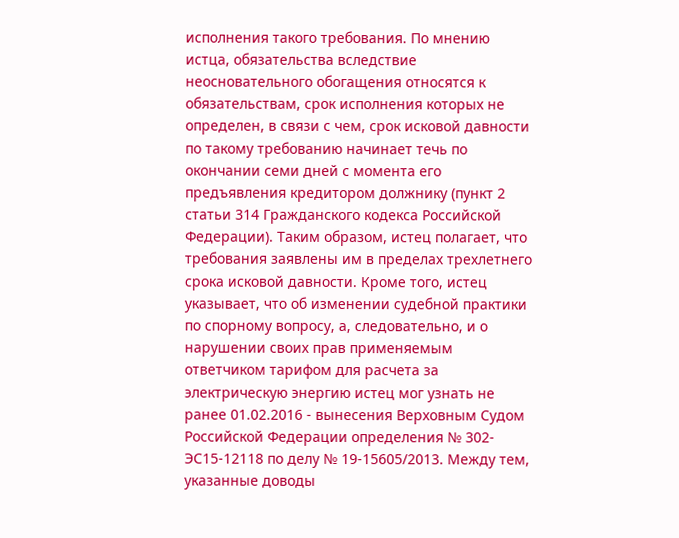исполнения такого требования. По мнению истца, обязательства вследствие неосновательного обогащения относятся к обязательствам, срок исполнения которых не определен, в связи с чем, срок исковой давности по такому требованию начинает течь по окончании семи дней с момента его предъявления кредитором должнику (пункт 2 статьи 314 Гражданского кодекса Российской Федерации). Таким образом, истец полагает, что требования заявлены им в пределах трехлетнего срока исковой давности. Кроме того, истец указывает, что об изменении судебной практики по спорному вопросу, а, следовательно, и о нарушении своих прав применяемым ответчиком тарифом для расчета за электрическую энергию истец мог узнать не ранее 01.02.2016 - вынесения Верховным Судом Российской Федерации определения № 302-ЭС15-12118 по делу № 19-15605/2013. Между тем, указанные доводы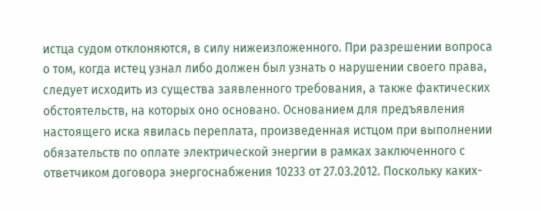истца судом отклоняются, в силу нижеизложенного. При разрешении вопроса о том, когда истец узнал либо должен был узнать о нарушении своего права, следует исходить из существа заявленного требования, а также фактических обстоятельств, на которых оно основано. Основанием для предъявления настоящего иска явилась переплата, произведенная истцом при выполнении обязательств по оплате электрической энергии в рамках заключенного с ответчиком договора энергоснабжения 10233 от 27.03.2012. Поскольку каких-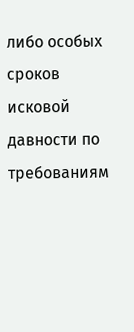либо особых сроков исковой давности по требованиям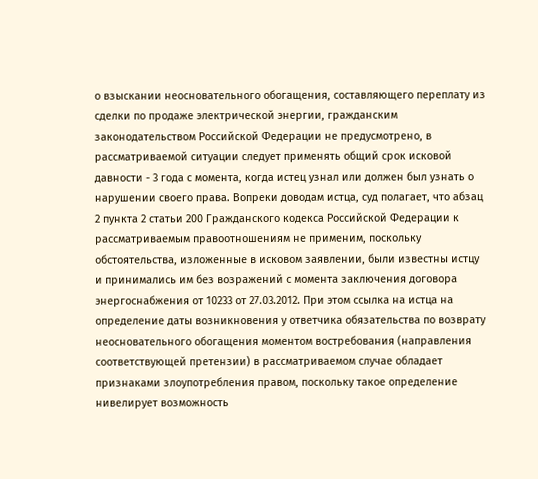о взыскании неосновательного обогащения, составляющего переплату из сделки по продаже электрической энергии, гражданским законодательством Российской Федерации не предусмотрено, в рассматриваемой ситуации следует применять общий срок исковой давности - 3 года с момента, когда истец узнал или должен был узнать о нарушении своего права. Вопреки доводам истца, суд полагает, что абзац 2 пункта 2 статьи 200 Гражданского кодекса Российской Федерации к рассматриваемым правоотношениям не применим, поскольку обстоятельства, изложенные в исковом заявлении, были известны истцу и принимались им без возражений с момента заключения договора энергоснабжения от 10233 от 27.03.2012. При этом ссылка на истца на определение даты возникновения у ответчика обязательства по возврату неосновательного обогащения моментом востребования (направления соответствующей претензии) в рассматриваемом случае обладает признаками злоупотребления правом, поскольку такое определение нивелирует возможность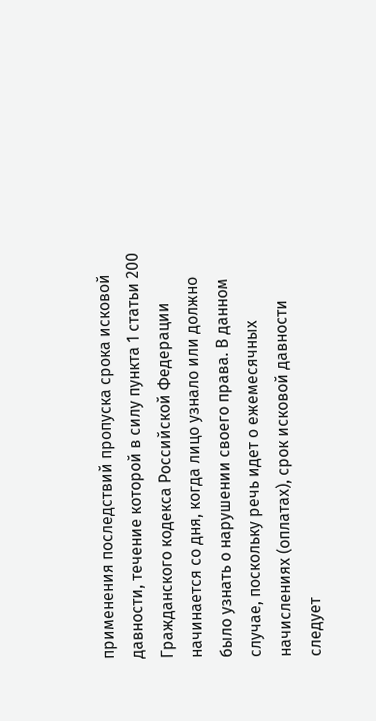применения последствий пропуска срока исковой давности, течение которой в силу пункта 1 статьи 200 Гражданского кодекса Российской Федерации начинается со дня, когда лицо узнало или должно было узнать о нарушении своего права. В данном случае, поскольку речь идет о ежемесячных начислениях (оплатах), срок исковой давности следует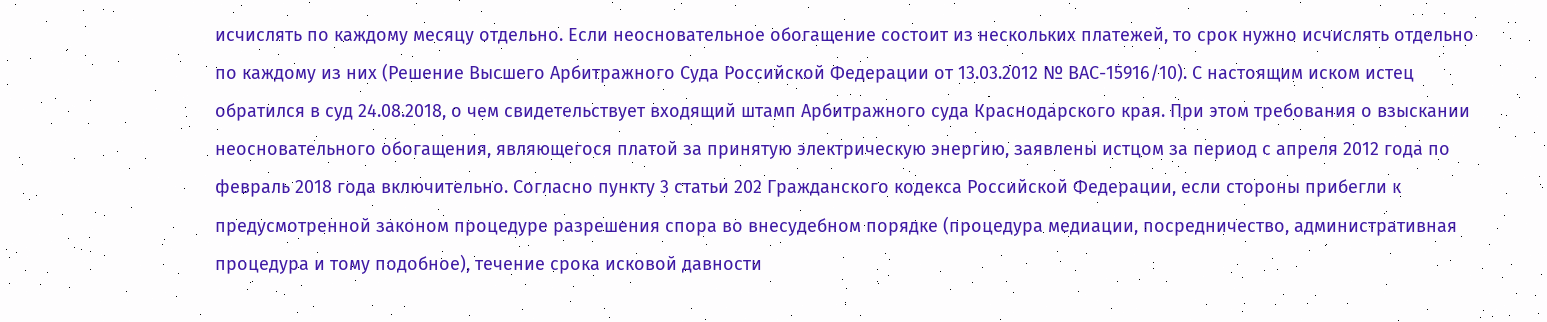исчислять по каждому месяцу отдельно. Если неосновательное обогащение состоит из нескольких платежей, то срок нужно исчислять отдельно по каждому из них (Решение Высшего Арбитражного Суда Российской Федерации от 13.03.2012 № ВАС-15916/10). С настоящим иском истец обратился в суд 24.08.2018, о чем свидетельствует входящий штамп Арбитражного суда Краснодарского края. При этом требования о взыскании неосновательного обогащения, являющегося платой за принятую электрическую энергию, заявлены истцом за период с апреля 2012 года по февраль 2018 года включительно. Согласно пункту 3 статьи 202 Гражданского кодекса Российской Федерации, если стороны прибегли к предусмотренной законом процедуре разрешения спора во внесудебном порядке (процедура медиации, посредничество, административная процедура и тому подобное), течение срока исковой давности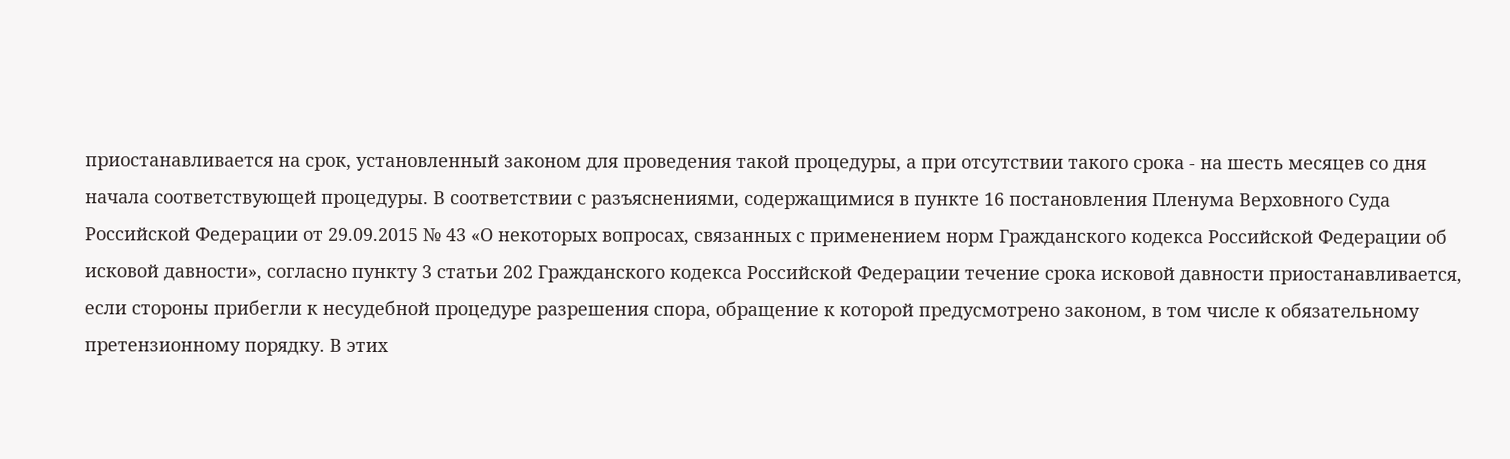приостанавливается на срок, установленный законом для проведения такой процедуры, а при отсутствии такого срока - на шесть месяцев со дня начала соответствующей процедуры. В соответствии с разъяснениями, содержащимися в пункте 16 постановления Пленума Верховного Суда Российской Федерации от 29.09.2015 № 43 «О некоторых вопросах, связанных с применением норм Гражданского кодекса Российской Федерации об исковой давности», согласно пункту 3 статьи 202 Гражданского кодекса Российской Федерации течение срока исковой давности приостанавливается, если стороны прибегли к несудебной процедуре разрешения спора, обращение к которой предусмотрено законом, в том числе к обязательному претензионному порядку. В этих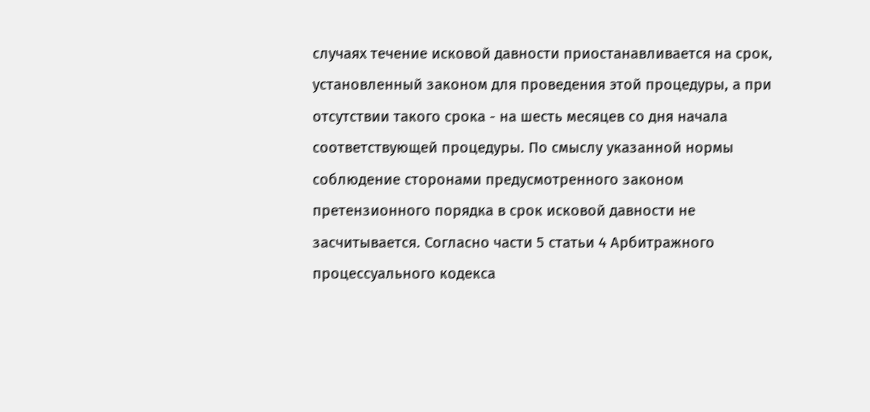случаях течение исковой давности приостанавливается на срок, установленный законом для проведения этой процедуры, а при отсутствии такого срока - на шесть месяцев со дня начала соответствующей процедуры. По смыслу указанной нормы соблюдение сторонами предусмотренного законом претензионного порядка в срок исковой давности не засчитывается. Согласно части 5 статьи 4 Арбитражного процессуального кодекса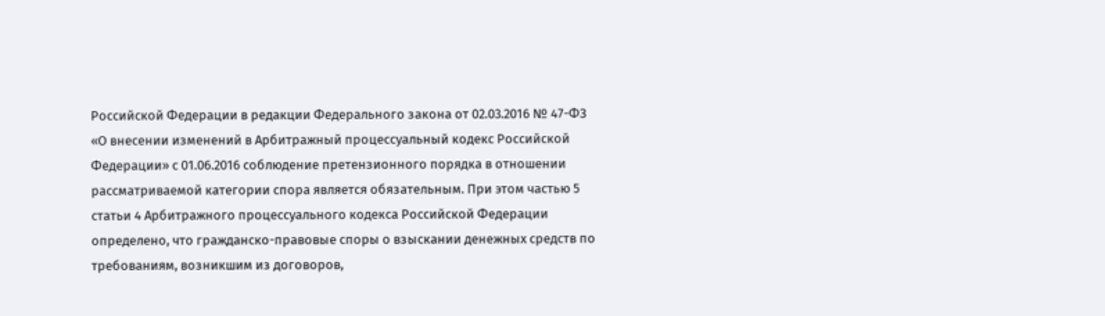Российской Федерации в редакции Федерального закона от 02.03.2016 № 47-ФЗ «О внесении изменений в Арбитражный процессуальный кодекс Российской Федерации» с 01.06.2016 соблюдение претензионного порядка в отношении рассматриваемой категории спора является обязательным. При этом частью 5 статьи 4 Арбитражного процессуального кодекса Российской Федерации определено, что гражданско-правовые споры о взыскании денежных средств по требованиям, возникшим из договоров,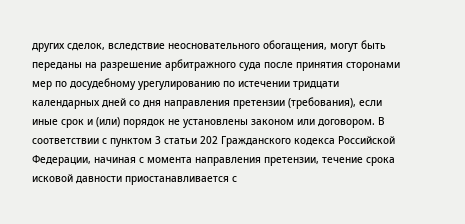других сделок, вследствие неосновательного обогащения, могут быть переданы на разрешение арбитражного суда после принятия сторонами мер по досудебному урегулированию по истечении тридцати календарных дней со дня направления претензии (требования), если иные срок и (или) порядок не установлены законом или договором. В соответствии с пунктом 3 статьи 202 Гражданского кодекса Российской Федерации, начиная с момента направления претензии, течение срока исковой давности приостанавливается с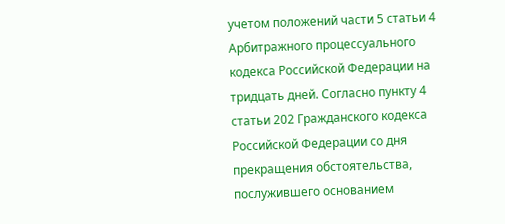учетом положений части 5 статьи 4 Арбитражного процессуального кодекса Российской Федерации на тридцать дней. Согласно пункту 4 статьи 202 Гражданского кодекса Российской Федерации со дня прекращения обстоятельства, послужившего основанием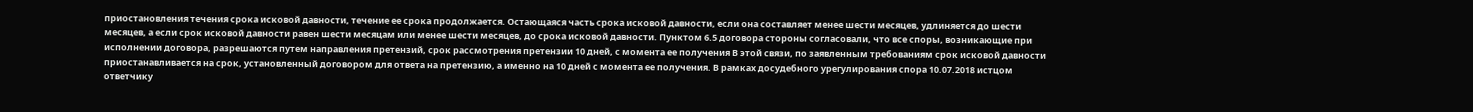приостановления течения срока исковой давности, течение ее срока продолжается. Остающаяся часть срока исковой давности, если она составляет менее шести месяцев, удлиняется до шести месяцев, а если срок исковой давности равен шести месяцам или менее шести месяцев, до срока исковой давности. Пунктом 6.5 договора стороны согласовали, что все споры, возникающие при исполнении договора, разрешаются путем направления претензий, срок рассмотрения претензии 10 дней, с момента ее получения В этой связи, по заявленным требованиям срок исковой давности приостанавливается на срок, установленный договором для ответа на претензию, а именно на 10 дней с момента ее получения. В рамках досудебного урегулирования спора 10.07.2018 истцом ответчику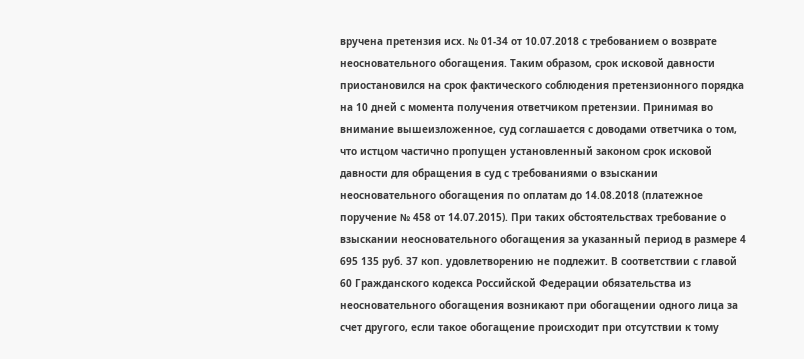вручена претензия исх. № 01-34 от 10.07.2018 с требованием о возврате неосновательного обогащения. Таким образом, срок исковой давности приостановился на срок фактического соблюдения претензионного порядка на 10 дней с момента получения ответчиком претензии. Принимая во внимание вышеизложенное, суд соглашается с доводами ответчика о том, что истцом частично пропущен установленный законом срок исковой давности для обращения в суд с требованиями о взыскании неосновательного обогащения по оплатам до 14.08.2018 (платежное поручение № 458 от 14.07.2015). При таких обстоятельствах требование о взыскании неосновательного обогащения за указанный период в размере 4 695 135 руб. 37 коп. удовлетворению не подлежит. В соответствии с главой 60 Гражданского кодекса Российской Федерации обязательства из неосновательного обогащения возникают при обогащении одного лица за счет другого, если такое обогащение происходит при отсутствии к тому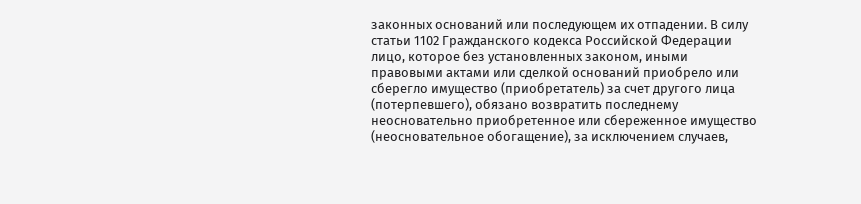законных оснований или последующем их отпадении. В силу статьи 1102 Гражданского кодекса Российской Федерации лицо, которое без установленных законом, иными правовыми актами или сделкой оснований приобрело или сберегло имущество (приобретатель) за счет другого лица (потерпевшего), обязано возвратить последнему неосновательно приобретенное или сбереженное имущество (неосновательное обогащение), за исключением случаев,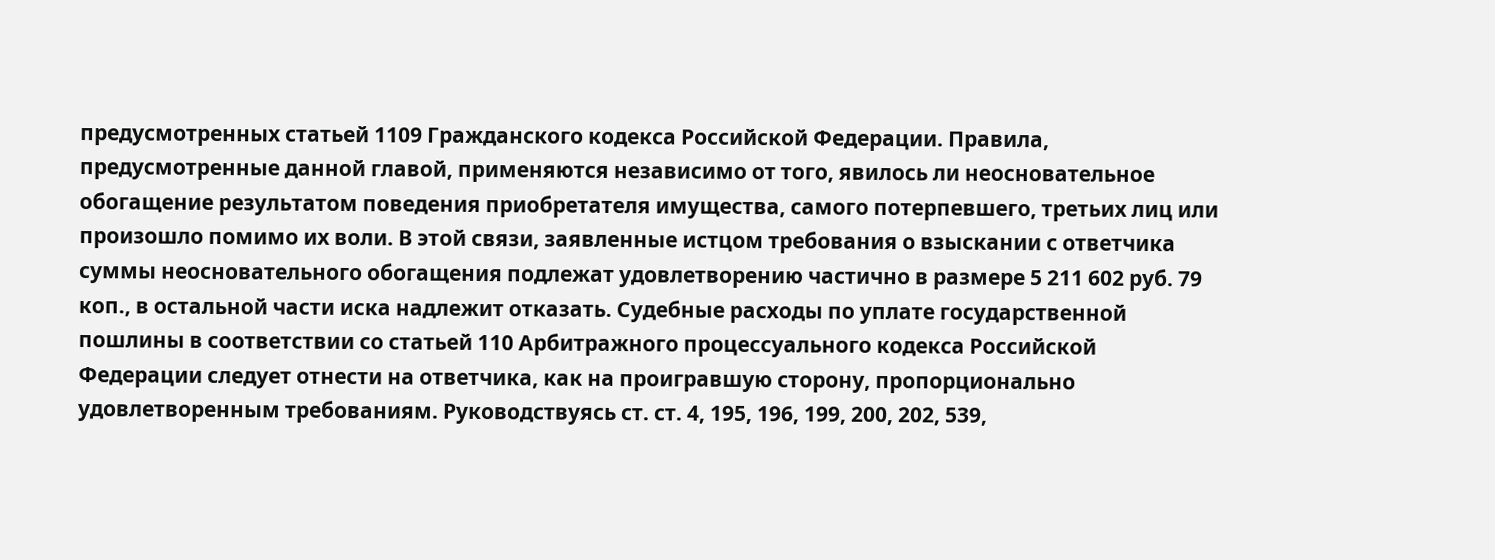предусмотренных статьей 1109 Гражданского кодекса Российской Федерации. Правила, предусмотренные данной главой, применяются независимо от того, явилось ли неосновательное обогащение результатом поведения приобретателя имущества, самого потерпевшего, третьих лиц или произошло помимо их воли. В этой связи, заявленные истцом требования о взыскании с ответчика суммы неосновательного обогащения подлежат удовлетворению частично в размере 5 211 602 руб. 79 коп., в остальной части иска надлежит отказать. Судебные расходы по уплате государственной пошлины в соответствии со статьей 110 Арбитражного процессуального кодекса Российской Федерации следует отнести на ответчика, как на проигравшую сторону, пропорционально удовлетворенным требованиям. Руководствуясь ст. ст. 4, 195, 196, 199, 200, 202, 539,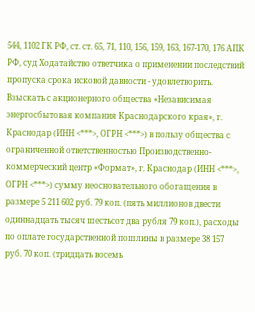544, 1102 ГК РФ, ст. ст. 65, 71, 110, 156, 159, 163, 167-170, 176 АПК РФ, суд Ходатайство ответчика о применении последствий пропуска срока исковой давности - удовлетворить. Взыскать с акционерного общества «Независимая энергосбытовая компания Краснодарского края», г. Краснодар (ИНН <***>, ОГРН <***>) в пользу общества с ограниченной ответственностью Производственно-коммерческий центр «Формат», г. Краснодар (ИНН <***>, ОГРН <***>) сумму неосновательного обогащения в размере 5 211 602 руб. 79 коп. (пять миллионов двести одиннадцать тысяч шестьсот два рубля 79 коп.), расходы по оплате государственной пошлины в размере 38 157 руб. 70 коп. (тридцать восемь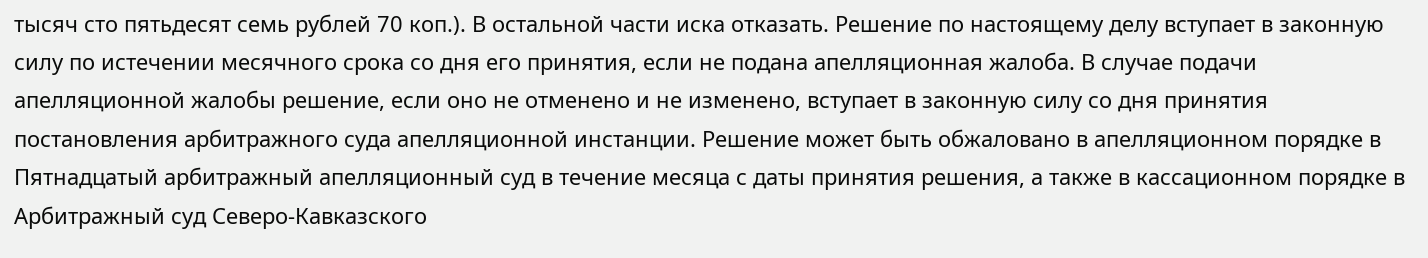тысяч сто пятьдесят семь рублей 70 коп.). В остальной части иска отказать. Решение по настоящему делу вступает в законную силу по истечении месячного срока со дня его принятия, если не подана апелляционная жалоба. В случае подачи апелляционной жалобы решение, если оно не отменено и не изменено, вступает в законную силу со дня принятия постановления арбитражного суда апелляционной инстанции. Решение может быть обжаловано в апелляционном порядке в Пятнадцатый арбитражный апелляционный суд в течение месяца с даты принятия решения, а также в кассационном порядке в Арбитражный суд Северо-Кавказского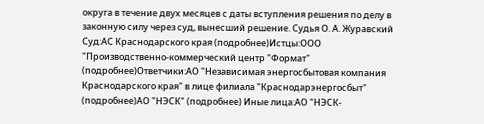округа в течение двух месяцев с даты вступления решения по делу в законную силу через суд, вынесший решение. Судья О. А. Журавский Суд:АС Краснодарского края (подробнее)Истцы:ООО "Производственно-коммерческий центр "Формат" (подробнее)Ответчики:АО "Независимая энергосбытовая компания Краснодарского края" в лице филиала "Краснодарэнергосбыт" (подробнее)АО "НЭСК" (подробнее) Иные лица:АО "НЭСК-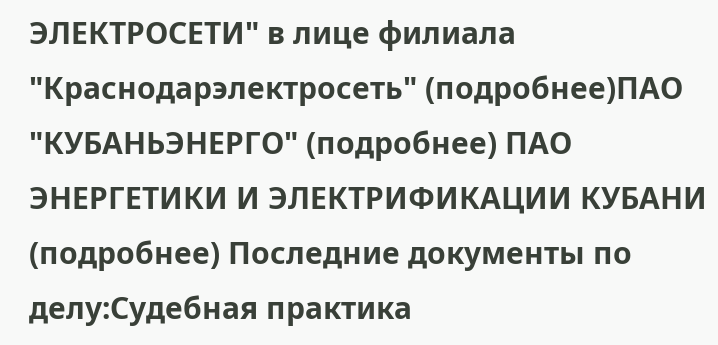ЭЛЕКТРОСЕТИ" в лице филиала "Краснодарэлектросеть" (подробнее)ПАО "КУБАНЬЭНЕРГО" (подробнее) ПАО ЭНЕРГЕТИКИ И ЭЛЕКТРИФИКАЦИИ КУБАНИ (подробнее) Последние документы по делу:Судебная практика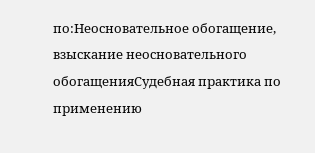по:Неосновательное обогащение, взыскание неосновательного обогащенияСудебная практика по применению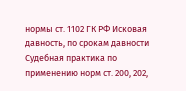нормы ст. 1102 ГК РФ Исковая давность, по срокам давности Судебная практика по применению норм ст. 200, 202,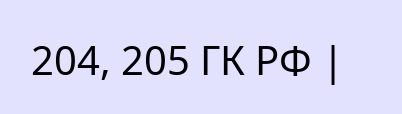204, 205 ГК РФ |